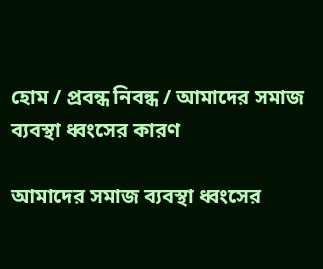হোম / প্রবন্ধ নিবন্ধ / আমাদের সমাজ ব্যবস্থা ধ্বংসের কারণ

আমাদের সমাজ ব্যবস্থা ধ্বংসের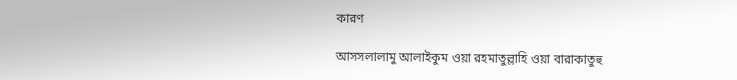কারণ

আসসলালামু আলাইকুম ওয়া রহমাতুল্লাহি ওয়া বারাকাতুহু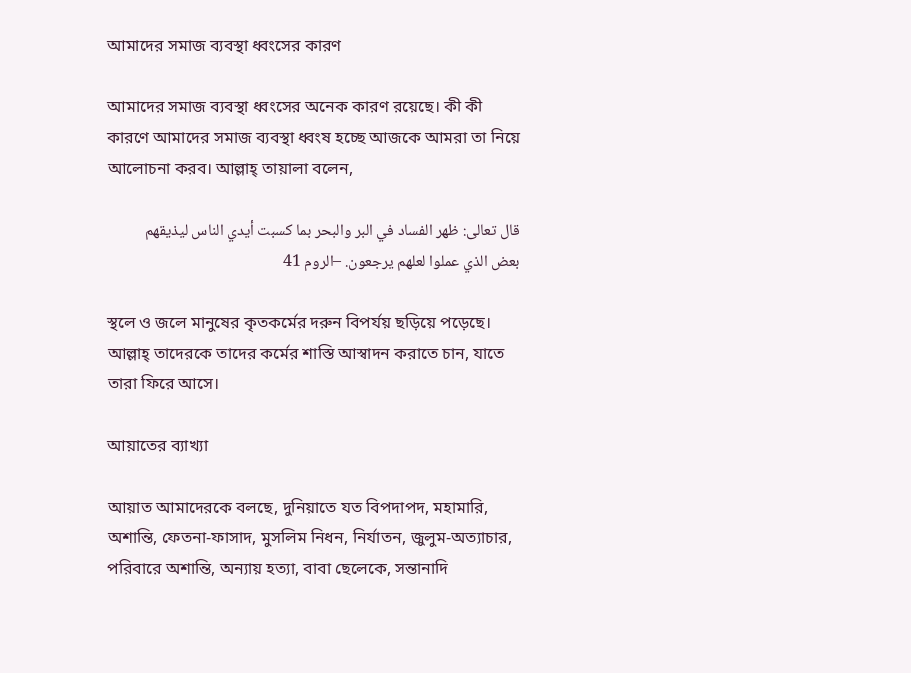আমাদের সমাজ ব্যবস্থা ধ্বংসের কারণ

আমাদের সমাজ ব্যবস্থা ধ্বংসের অনেক কারণ রয়েছে। কী কী কারণে আমাদের সমাজ ব্যবস্থা ধ্বংষ হচ্ছে আজকে আমরা তা নিয়ে আলোচনা করব। আল্লাহ্ তায়ালা বলেন,

قال تعالى: ظهر الفساد في البر والبحر بما كسبت أيدي الناس ليذيقهم بعض الذي عملوا لعلهم يرجعون. –الروم 41

স্থলে ও জলে মানুষের কৃতকর্মের দরুন বিপর্যয় ছড়িয়ে পড়েছে। আল্লাহ্ তাদেরকে তাদের কর্মের শাস্তি আস্বাদন করাতে চান, যাতে তারা ফিরে আসে।

আয়াতের ব্যাখ্যা

আয়াত আমাদেরকে বলছে, দুনিয়াতে যত বিপদাপদ, মহামারি, অশান্তি, ফেতনা-ফাসাদ, মুসলিম নিধন, নির্যাতন, জুলুম-অত্যাচার, পরিবারে অশান্তি, অন্যায় হত্যা, বাবা ছেলেকে, সন্তানাদি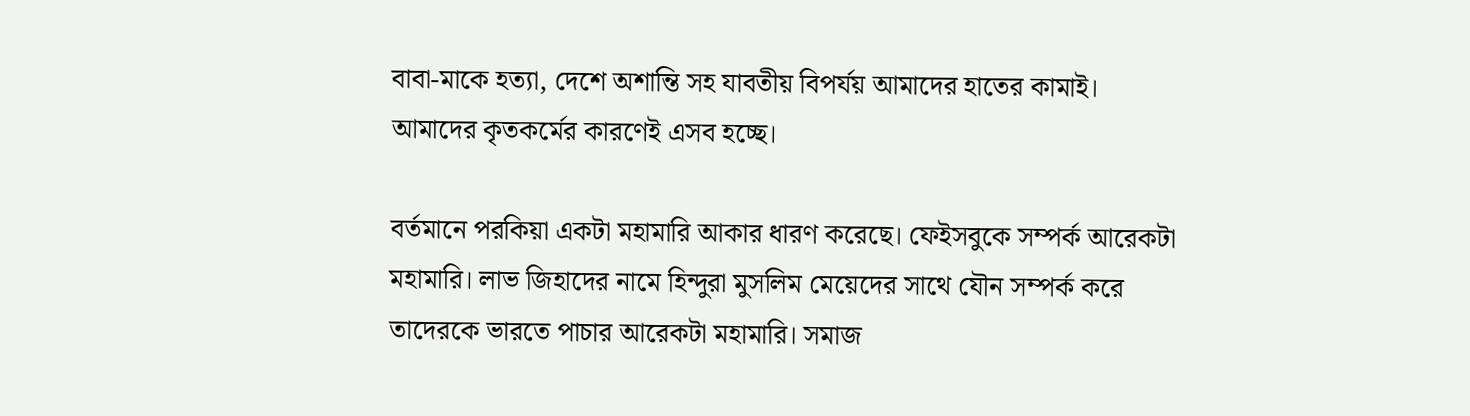বাবা-মাকে হত্যা, দেশে অশান্তি সহ যাবতীয় বিপর্যয় আমাদের হাতের কামাই। আমাদের কৃতকর্মের কারণেই এসব হচ্ছে।

বর্তমানে পরকিয়া একটা মহামারি আকার ধারণ করেছে। ফেইসবুকে সম্পর্ক আরেকটা মহামারি। লাভ জিহাদের নামে হিন্দুরা মুসলিম মেয়েদের সাথে যৌন সম্পর্ক করে তাদেরকে ভারতে পাচার আরেকটা মহামারি। সমাজ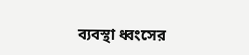ব্যবস্থা ধ্বংসের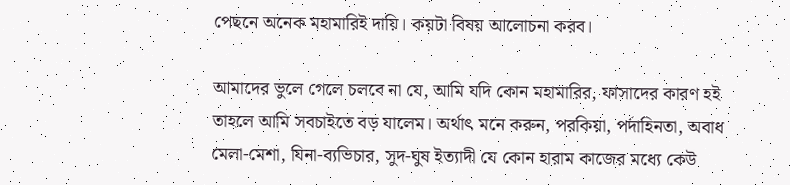পেছনে অনেক মহামারিই দায়ি। কয়টা বিষয় আলোচনা করব।

আমাদের ভুলে গেলে চলবে না যে, আমি যদি কোন মহামারির, ফাসাদের কারণ হই তাহলে আমি সবচাইতে বড় যালেম। অর্থাৎ মনে করুন, পরকিয়া, পর্দাহিনতা, অবাধ মেলা-মেশা, যিনা-ব্যভিচার, সুদ-ঘুষ ইত্যাদী যে কোন হারাম কাজের মধ্যে কেউ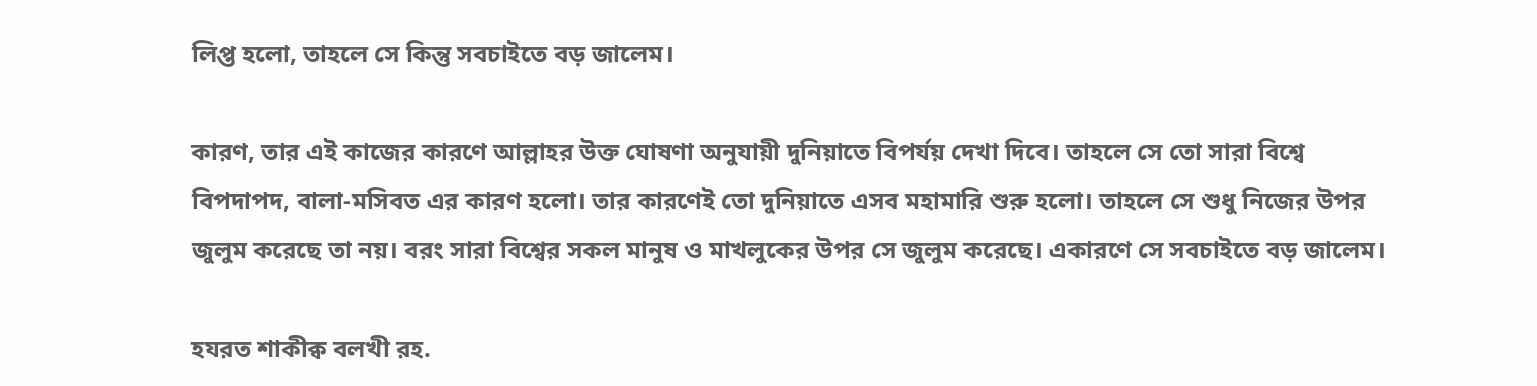লিপ্ত হলো, তাহলে সে কিন্তু সবচাইতে বড় জালেম।

কারণ, তার এই কাজের কারণে আল্লাহর উক্ত ঘোষণা অনুযায়ী দুনিয়াতে বিপর্যয় দেখা দিবে। তাহলে সে তো সারা বিশ্বে বিপদাপদ, বালা-মসিবত এর কারণ হলো। তার কারণেই তো দুনিয়াতে এসব মহামারি শুরু হলো। তাহলে সে শুধু নিজের উপর জুলুম করেছে তা নয়। বরং সারা বিশ্বের সকল মানুষ ও মাখলুকের উপর সে জুলুম করেছে। একারণে সে সবচাইতে বড় জালেম।

হযরত শাকীক্ব বলখী রহ.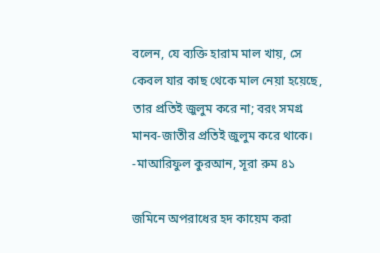বলেন, যে ব্যক্তি হারাম মাল খায়, সে কেবল যার কাছ থেকে মাল নেয়া হয়েছে, তার প্রতিই জুলুম করে না; বরং সমগ্র মানব-জাতীর প্রতিই জুলুম করে থাকে। -মাআরিফুল কুরআন, সূরা রুম ৪১

জমিনে অপরাধের হদ কায়েম করা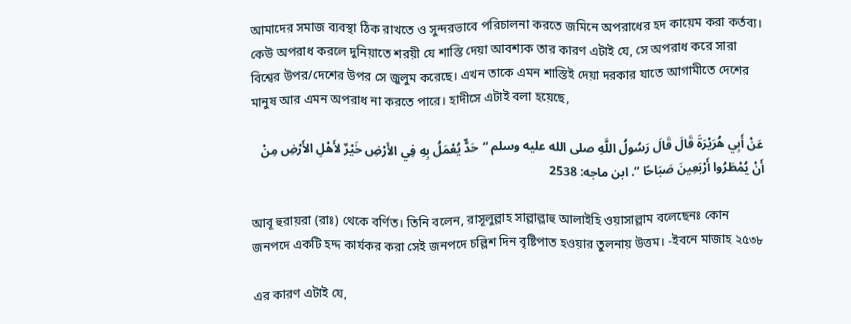আমাদের সমাজ ব্যবস্থা ঠিক রাখতে ও সুন্দরভাবে পরিচালনা করতে জমিনে অপরাধের হদ কায়েম করা কর্তব্য। কেউ অপরাধ করলে দুনিয়াতে শরয়ী যে শাস্তি দেয়া আবশ্যক তার কারণ এটাই যে, সে অপরাধ করে সারা বিশ্বের উপর/দেশের উপর সে জুলুম করেছে। এখন তাকে এমন শাস্তিই দেয়া দরকার যাতে আগামীতে দেশের মানুষ আর এমন অপরাধ না করতে পারে। হাদীসে এটাই বলা হয়েছে,

عَنْ أَبِي هُرَيْرَةَ قَالَ قَالَ رَسُولُ اللَّهِ صلى الله عليه وسلم “حَدٌّ يُعْمَلُ بِهِ فِي الأَرْضِ خَيْرٌ لأَهْلِ الأَرْضِ مِنْ أَنْ يُمْطَرُوا أَرْبَعِينَ صَبَاحًا ”. ابن ماجه: 2538

আবূ হুরায়রা (রাঃ) থেকে বর্ণিত। তিনি বলেন, রাসূলুল্লাহ সাল্লাল্লাহু আলাইহি ওয়াসাল্লাম বলেছেনঃ কোন জনপদে একটি হদ্দ কার্যকর করা সেই জনপদে চল্লিশ দিন বৃষ্টিপাত হওয়ার তুলনায় উত্তম। -ইবনে মাজাহ ২৫৩৮

এর কারণ এটাই যে,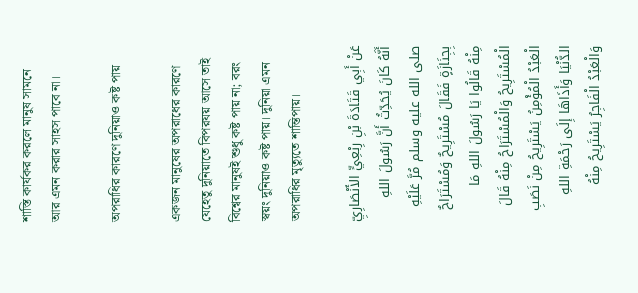শাস্তি কার্যকর করলে মানুষ সামনে আর এমন করার সাহস পাবে না।

অপরাধির কারণে দুনিয়াও কষ্ট পায়

একজন মানুষের অপরাধের কারণে যেহেতু দুনিয়াতে বিপরযয় আসে তাই বিশ্বের মানুষই শুধু কষ্ট পায় না; বরং স্বয়ং দুনিয়াও কষ্ট পায়। দুনিয়া এমন অপরাধির মৃত্যুতে শান্তিপায়।

عَنْ أَبِي قَتَادَةَ بْنِ رِبْعِيٍّ الأَنْصَارِيِّ أَنَّهُ كَانَ يُحَدِّثُ أَنَّ رَسُولَ اللهِ صلى الله عليه وسلم مُرَّ عَلَيْهِ بِجِنَازَةٍ فَقَالَ مُسْتَرِيحٌ وَمُسْتَرَاحٌ مِنْهُ قَالُوا يَا رَسُولَ اللهِ مَا الْمُسْتَرِيحُ وَالْمُسْتَرَاحُ مِنْهُ قَالَ الْعَبْدُ الْمُؤْمِنُ يَسْتَرِيحُ مِنْ نَصَبِ الدُّنْيَا وَأَذَاهَا إِلَى رَحْمَةِ اللهِ وَالْعَبْدُ الْفَاجِرُ يَسْتَرِيحُ مِنْهُ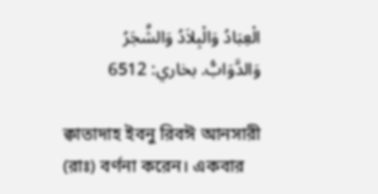الْعِبَادُ وَالْبِلاَدُ وَالشَّجَرُ وَالدَّوَابُّ. بخاري: 6512

ক্বাতাদাহ ইবনু রিবঈ আনসারী (রাঃ) বর্ণনা করেন। একবার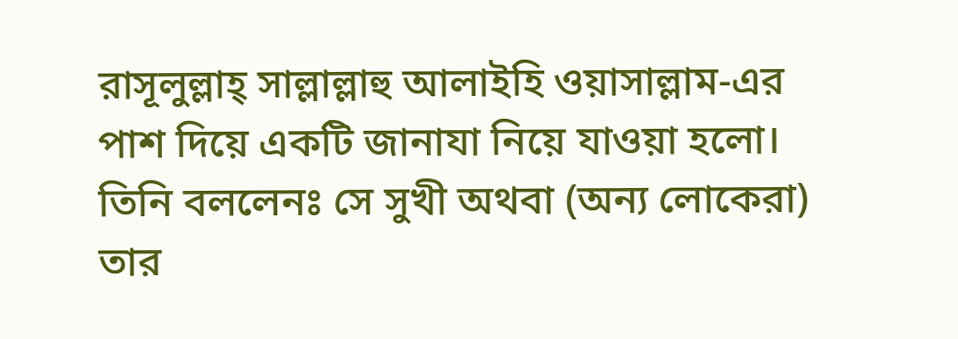রাসূলুল্লাহ্ সাল্লাল্লাহু আলাইহি ওয়াসাল্লাম-এর পাশ দিয়ে একটি জানাযা নিয়ে যাওয়া হলো। তিনি বললেনঃ সে সুখী অথবা (অন্য লোকেরা) তার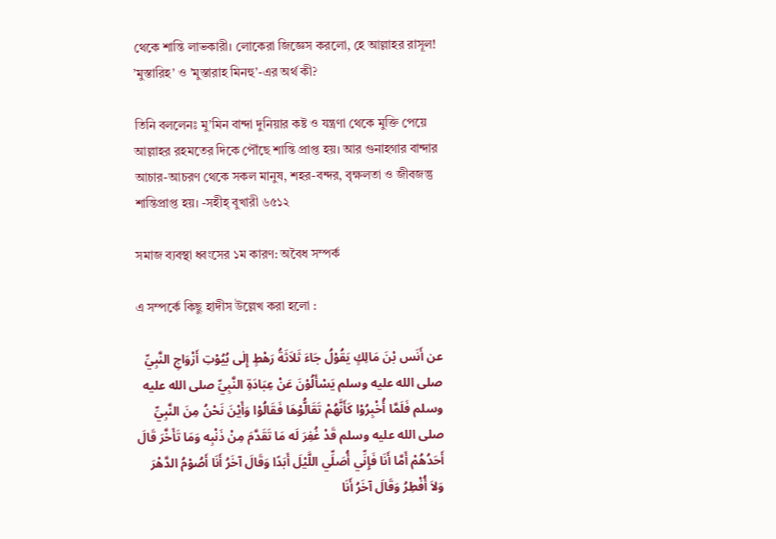থেকে শান্তি লাভকারী। লোকেরা জিজ্ঞেস করলো, হে আল্লাহর রাসূল! ’মুস্তারিহ’ ও ’মুস্তারাহ মিনহু’-এর অর্থ কী?

তিনি বললেনঃ মু’মিন বান্দা দুনিয়ার কষ্ট ও যন্ত্রণা থেকে মুক্তি পেয়ে আল্লাহর রহমতের দিকে পৌঁছে শান্তি প্রাপ্ত হয়। আর গুনাহগার বান্দার আচার-আচরণ থেকে সকল মানুষ, শহর-বন্দর, বৃক্ষলতা ও জীবজন্তু শান্তিপ্রাপ্ত হয়। -সহীহ্ বুখারী ৬৫১২

সমাজ ব্যবস্থা ধ্বংসের ১ম কারণ: অবৈধ সম্পর্ক

এ সম্পর্কে কিছু হাদীস উল্লেখ করা হলো :

عن أَنَس بْنَ مَالِكٍ يَقُوْلُ جَاءَ ثَلاَثَةُ رَهْطٍ إِلٰى بُيُوْتِ أَزْوَاجِ النَّبِيِّ صلى الله عليه وسلم يَسْأَلُوْنَ عَنْ عِبَادَةِ النَّبِيِّ صلى الله عليه وسلم فَلَمَّا أُخْبِرُوْا كَأَنَّهُمْ تَقَالُّوْهَا فَقَالُوْا وَأَيْنَ نَحْنُ مِنَ النَّبِيِّ صلى الله عليه وسلم قَدْ غُفِرَ لَه مَا تَقَدَّمَ مِنْ ذَنْبِه وَمَا تَأَخَّرَ قَالَ أَحَدُهُمْ أَمَّا أَنَا فَإِنِّي أُصَلِّي اللَّيْلَ أَبَدًا وَقَالَ آخَرُ أَنَا أَصُوْمُ الدَّهْرَ وَلاَ أُفْطِرُ وَقَالَ آخَرُ أَنَا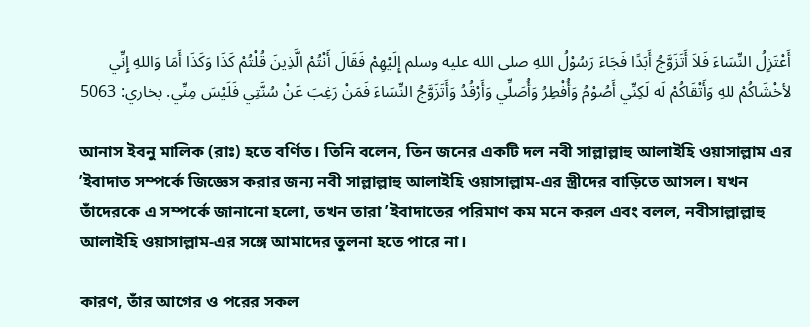أَعْتَزِلُ النِّسَاءَ فَلاَ أَتَزَوَّجُ أَبَدًا فَجَاءَ رَسُوْلُ اللهِ صلى الله عليه وسلم إِلَيْهِمْ فَقَالَ أَنْتُمْ الَّذِينَ قُلْتُمْ كَذَا وَكَذَا أَمَا وَاللهِ إِنِّي لأخْشَاكُمْ للهِ وَأَتْقَاكُمْ لَه لَكِنِّي أَصُوْمُ وَأُفْطِرُ وَأُصَلِّي وَأَرْقُدُ وَأَتَزَوَّجُ النِّسَاءَ فَمَنْ رَغِبَ عَنْ سُنَّتِي فَلَيْسَ مِنِّي. بخاري: 5063

আনাস ইবনু মালিক (রাঃ) হতে বর্ণিত। তিনি বলেন, তিন জনের একটি দল নবী সাল্লাল্লাহু আলাইহি ওয়াসাল্লাম এর ’ইবাদাত সম্পর্কে জিজ্ঞেস করার জন্য নবী সাল্লাল্লাহু আলাইহি ওয়াসাল্লাম-এর স্ত্রীদের বাড়িতে আসল। যখন তাঁদেরকে এ সম্পর্কে জানানো হলো, তখন তারা ’ইবাদাতের পরিমাণ কম মনে করল এবং বলল, নবীসাল্লাল্লাহু আলাইহি ওয়াসাল্লাম-এর সঙ্গে আমাদের তুলনা হতে পারে না।

কারণ, তাঁর আগের ও পরের সকল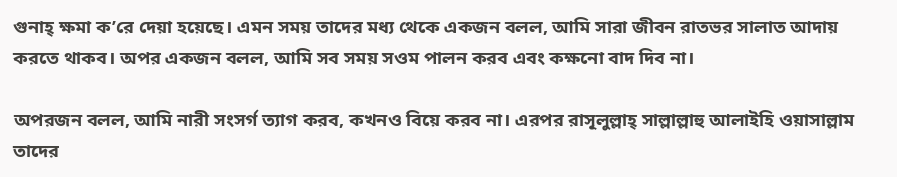গুনাহ্ ক্ষমা ক’রে দেয়া হয়েছে। এমন সময় তাদের মধ্য থেকে একজন বলল, আমি সারা জীবন রাতভর সালাত আদায় করতে থাকব। অপর একজন বলল, আমি সব সময় সওম পালন করব এবং কক্ষনো বাদ দিব না।

অপরজন বলল, আমি নারী সংসর্গ ত্যাগ করব, কখনও বিয়ে করব না। এরপর রাসূলুল্লাহ্ সাল্লাল্লাহু আলাইহি ওয়াসাল্লাম তাদের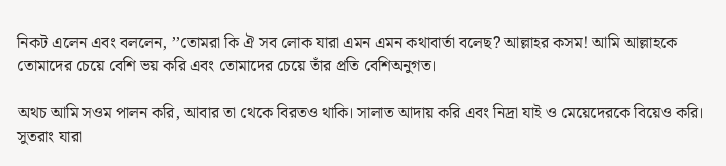নিকট এলেন এবং বললেন, ’’তোমরা কি ঐ সব লোক যারা এমন এমন কথাবার্তা বলেছ? আল্লাহর কসম! আমি আল্লাহকে তোমাদের চেয়ে বেশি ভয় করি এবং তোমাদের চেয়ে তাঁর প্রতি বেশিঅনুগত।

অথচ আমি সওম পালন করি, আবার তা থেকে বিরতও থাকি। সালাত আদায় করি এবং নিদ্রা যাই ও মেয়েদেরকে বিয়েও করি। সুতরাং যারা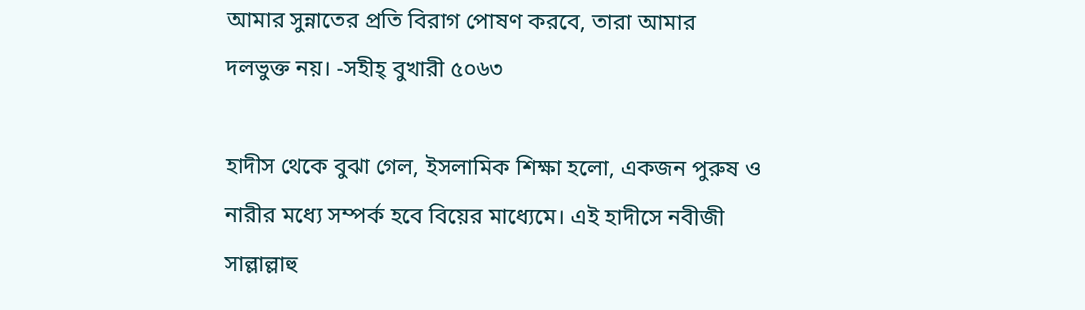আমার সুন্নাতের প্রতি বিরাগ পোষণ করবে, তারা আমার দলভুক্ত নয়। -সহীহ্ বুখারী ৫০৬৩

হাদীস থেকে বুঝা গেল, ইসলামিক শিক্ষা হলো, একজন পুরুষ ও নারীর মধ্যে সম্পর্ক হবে বিয়ের মাধ্যেমে। এই হাদীসে নবীজী সাল্লাল্লাহু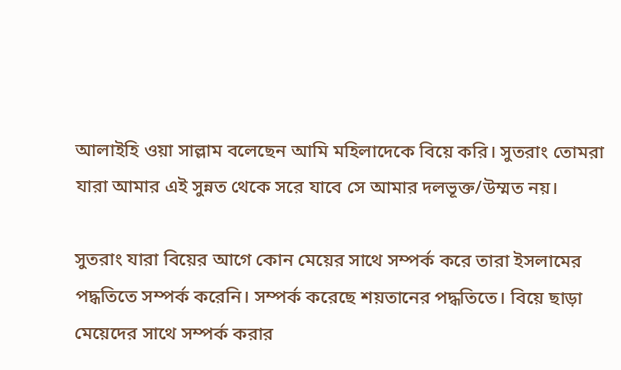আলাইহি ওয়া সাল্লাম বলেছেন আমি মহিলাদেকে বিয়ে করি। সুতরাং তোমরা যারা আমার এই সুন্নত থেকে সরে যাবে সে আমার দলভূক্ত/উম্মত নয়।

সুতরাং যারা বিয়ের আগে কোন মেয়ের সাথে সম্পর্ক করে তারা ইসলামের পদ্ধতিতে সম্পর্ক করেনি। সম্পর্ক করেছে শয়তানের পদ্ধতিতে। বিয়ে ছাড়া মেয়েদের সাথে সম্পর্ক করার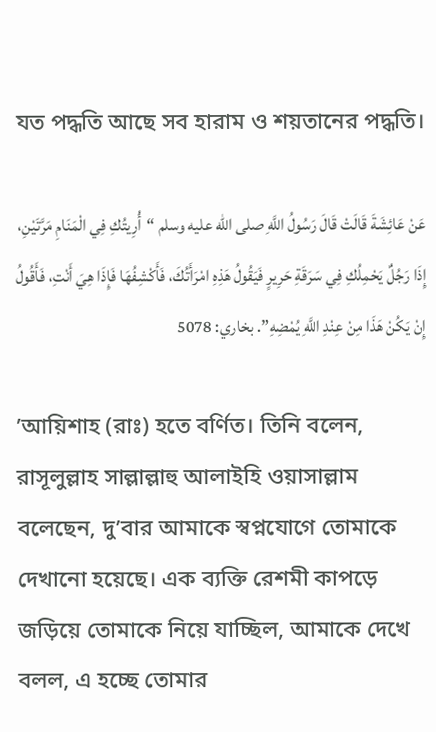যত পদ্ধতি আছে সব হারাম ও শয়তানের পদ্ধতি।

عَنْ عَائِشَةَ قَالَتْ قَالَ رَسُولُ اللَّهِ صلى الله عليه وسلم “أُرِيتُكِ فِي الْمَنَامِ مَرَّتَيْنِ، إِذَا رَجُلٌ يَحْمِلُكِ فِي سَرَقَةِ حَرِيرٍ فَيَقُولُ هَذِهِ امْرَأَتُكَ، فَأَكْشِفُهَا فَإِذَا هِيَ أَنْتِ، فَأَقُولُ إِنْ يَكُنْ هَذَا مِنْ عِنْدِ اللَّهِ يُمْضِهِ”. بخاري: 5078

’আয়িশাহ (রাঃ) হতে বর্ণিত। তিনি বলেন, রাসূলুল্লাহ সাল্লাল্লাহু আলাইহি ওয়াসাল্লাম বলেছেন, দু’বার আমাকে স্বপ্নযোগে তোমাকে দেখানো হয়েছে। এক ব্যক্তি রেশমী কাপড়ে জড়িয়ে তোমাকে নিয়ে যাচ্ছিল, আমাকে দেখে বলল, এ হচ্ছে তোমার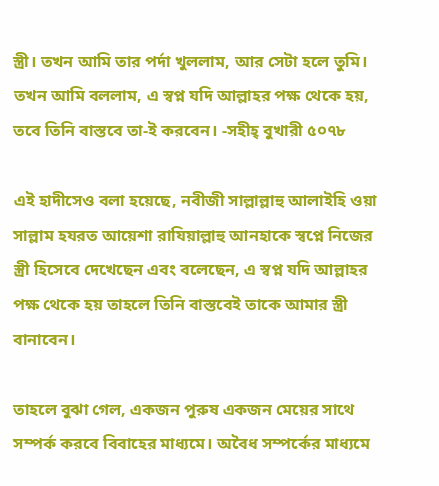স্ত্রী। তখন আমি তার পর্দা খুললাম, আর সেটা হলে তুমি। তখন আমি বললাম, এ স্বপ্ন যদি আল্লাহর পক্ষ থেকে হয়, তবে তিনি বাস্তবে তা-ই করবেন। -সহীহ্ বুখারী ৫০৭৮

এই হাদীসেও বলা হয়েছে, নবীজী সাল্লাল্লাহু আলাইহি ওয়া সাল্লাম হযরত আয়েশা রাযিয়াল্লাহু আনহাকে স্বপ্নে নিজের স্ত্রী হিসেবে দেখেছেন এবং বলেছেন, এ স্বপ্ন যদি আল্লাহর পক্ষ থেকে হয় তাহলে তিনি বাস্তবেই তাকে আমার স্ত্রী বানাবেন।

তাহলে বুঝা গেল, একজন পুরুষ একজন মেয়ের সাথে সম্পর্ক করবে বিবাহের মাধ্যমে। অবৈধ সম্পর্কের মাধ্যমে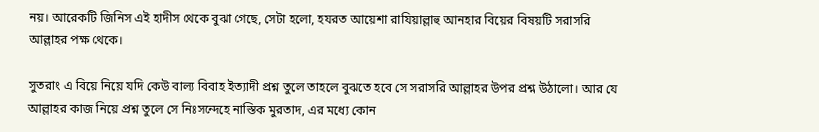নয়। আরেকটি জিনিস এই হাদীস থেকে বুঝা গেছে, সেটা হলো, হযরত আয়েশা রাযিয়াল্লাহু আনহার বিয়ের বিষয়টি সরাসরি আল্লাহর পক্ষ থেকে।

সুতরাং এ বিয়ে নিয়ে যদি কেউ বাল্য বিবাহ ইত্যাদী প্রশ্ন তুলে তাহলে বুঝতে হবে সে সরাসরি আল্লাহর উপর প্রশ্ন উঠালো। আর যে আল্লাহর কাজ নিয়ে প্রশ্ন তুলে সে নিঃসন্দেহে নাস্তিক মুরতাদ, এর মধ্যে কোন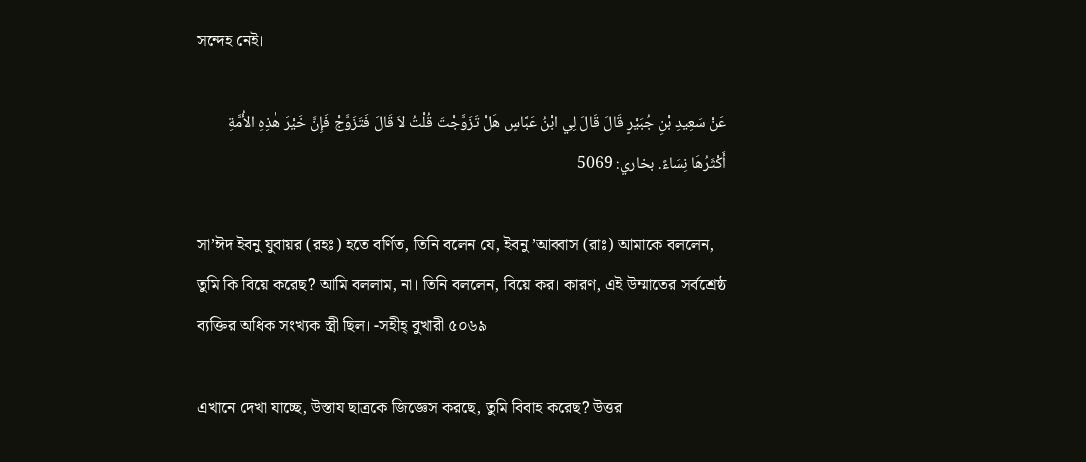সন্দেহ নেই।

عَنْ سَعِيدِ بْنِ جُبَيْرٍ قَالَ قَالَ لِي ابْنُ عَبَّاسٍ هَلْ تَزَوَّجْتَ قُلْتُ لاَ قَالَ فَتَزَوَّجْ فَإِنَّ خَيْرَ هٰذِهِ الأُمَّةِ أَكْثَرُهَا نِسَاءً. بخاري: 5069

সা’ঈদ ইবনু যুবায়র (রহঃ) হতে বর্ণিত, তিনি বলেন যে, ইবনু ’আব্বাস (রাঃ) আমাকে বললেন, তুমি কি বিয়ে করেছ? আমি বললাম, না। তিনি বললেন, বিয়ে কর। কারণ, এই উম্মাতের সর্বশ্রেষ্ঠ ব্যক্তির অধিক সংখ্যক স্ত্রী ছিল। -সহীহ্ বুখারী ৫০৬৯

এখানে দেখা যাচ্ছে, উস্তায ছাত্রকে জিজ্ঞেস করছে, তুমি বিবাহ করেছ? উত্তর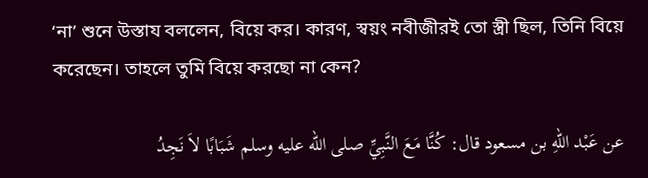‘না’ শুনে উস্তায বললেন, বিয়ে কর। কারণ, স্বয়ং নবীজীরই তো স্ত্রী ছিল, তিনি বিয়ে করেছেন। তাহলে তুমি বিয়ে করছো না কেন?

عن عَبْد اللهِ بن مسعود قال: كُنَّا مَعَ النَّبِيِّ صلى الله عليه وسلم شَبَابًا لاَ نَجِدُ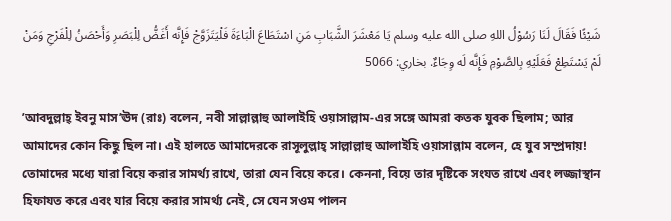شَيْئًا فَقَالَ لَنَا رَسُوْلُ اللهِ صلى الله عليه وسلم يَا مَعْشَرَ الشَّبَابِ مَنِ اسْتَطَاعَ الْبَاءَةَ فَلْيَتَزَوَّجْ فَإِنَّه أَغَضُّ لِلْبَصَرِ وَأَحْصَنُ لِلْفَرْجِ وَمَنْ لَمْ يَسْتَطِعْ فَعَلَيْهِ بِالصَّوْمِ فَإِنَّه لَه وِجَاءٌ. بخاري: 5066

’আবদুল্লাহ্ ইবনু মাস’ঊদ (রাঃ) বলেন, নবী সাল্লাল্লাহু আলাইহি ওয়াসাল্লাম-এর সঙ্গে আমরা কতক যুবক ছিলাম; আর আমাদের কোন কিছু ছিল না। এই হালতে আমাদেরকে রাসূলুল্লাহ্ সাল্লাল্লাহু আলাইহি ওয়াসাল্লাম বলেন, হে যুব সম্প্রদায়! তোমাদের মধ্যে যারা বিয়ে করার সামর্থ্য রাখে, তারা যেন বিয়ে করে। কেননা, বিয়ে তার দৃষ্টিকে সংযত রাখে এবং লজ্জাস্থান হিফাযত করে এবং যার বিয়ে করার সামর্থ্য নেই, সে যেন সওম পালন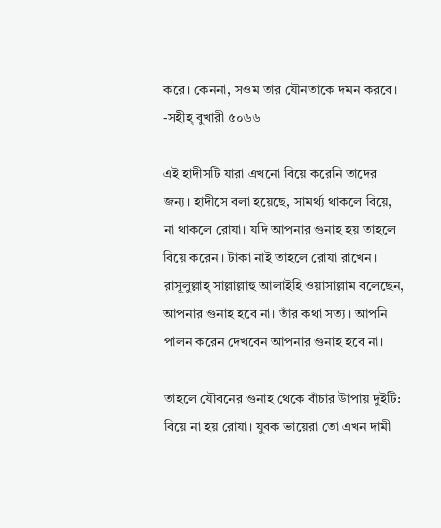করে। কেননা, সওম তার যৌনতাকে দমন করবে। -সহীহ্ বুখারী ৫০৬৬

এই হাদীসটি যারা এখনো বিয়ে করেনি তাদের জন্য। হাদীসে বলা হয়েছে, সামর্থ্য থাকলে বিয়ে, না থাকলে রোযা। যদি আপনার গুনাহ হয় তাহলে বিয়ে করেন। টাকা নাই তাহলে রোযা রাখেন। রাসূলুল্লাহ্ সাল্লাল্লাহু আলাইহি ওয়াসাল্লাম বলেছেন, আপনার গুনাহ হবে না। তাঁর কথা সত্য। আপনি পালন করেন দেখবেন আপনার গুনাহ হবে না।

তাহলে যৌবনের গুনাহ থেকে বাঁচার উাপায় দুইটি: বিয়ে না হয় রোযা। যুবক ভায়েরা তো এখন দামী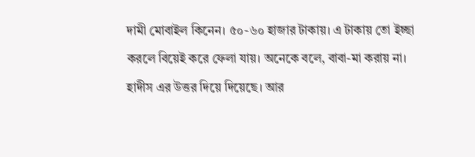দামী মোবাইল কিনেন। ৫০-৬০ হাজার টাকায়। এ টাকায় তো ইচ্ছা করলে বিয়েই করে ফেলা যায়। অনেকে বলে, বাবা-মা করায় না। হাদীস এর উত্তর দিয়ে দিয়েছে। আর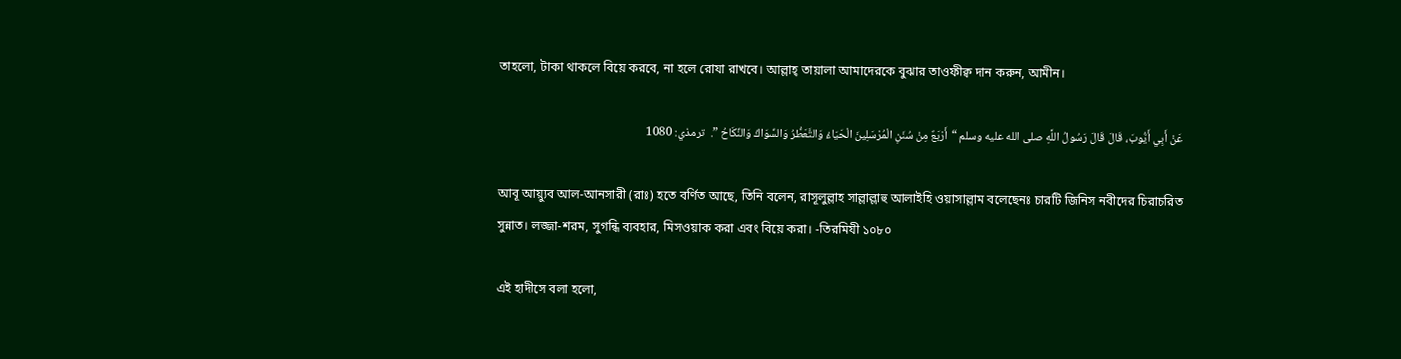তাহলো, টাকা থাকলে বিয়ে করবে, না হলে রোযা রাখবে। আল্লাহ্ তায়ালা আমাদেরকে বুঝার তাওফীক্ব দান করুন, আমীন।

عَنْ أَبِي أَيُّوبَ، قَالَ قَالَ رَسُولُ اللَّهِ صلى الله عليه وسلم “أَرْبَعٌ مِنْ سُنَنِ الْمُرْسَلِينَ الْحَيَاءُ وَالتَّعَطُّرُ وَالسِّوَاكُ وَالنِّكَاحُ ”.  ترمذي: 1080

আবূ আয়্যুব আল-আনসারী (রাঃ) হতে বর্ণিত আছে, তিনি বলেন, রাসূলুল্লাহ সাল্লাল্লাহু আলাইহি ওয়াসাল্লাম বলেছেনঃ চারটি জিনিস নবীদের চিরাচরিত সুন্নাত। লজ্জা-শরম, সুগন্ধি ব্যবহার, মিসওয়াক করা এবং বিয়ে করা। -তিরমিযী ১০৮০

এই হাদীসে বলা হলো,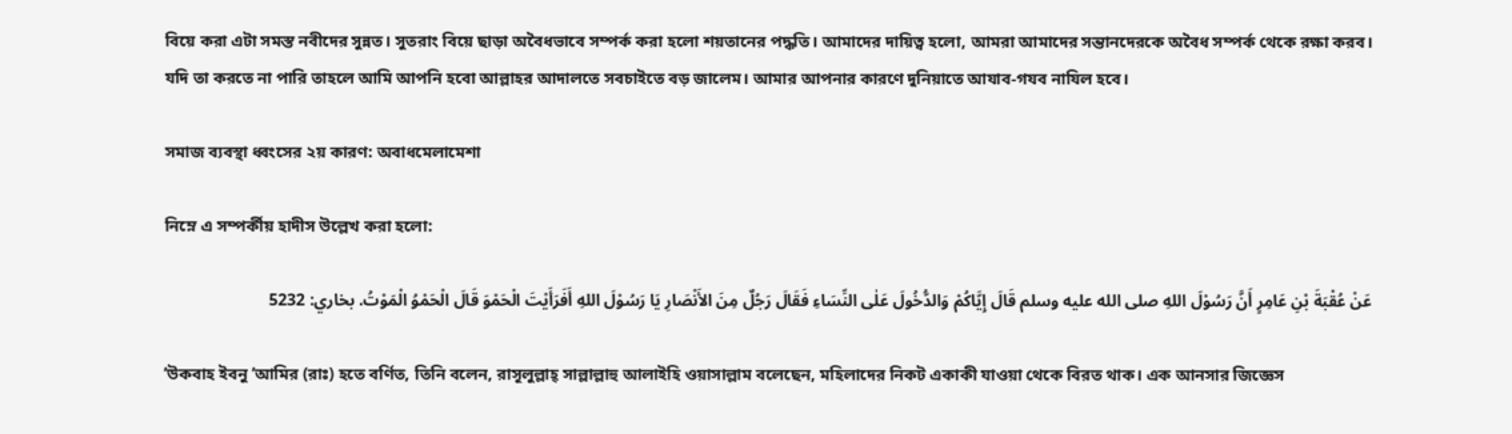বিয়ে করা এটা সমস্ত নবীদের সুন্নত। সুতরাং বিয়ে ছাড়া অবৈধভাবে সম্পর্ক করা হলো শয়তানের পদ্ধতি। আমাদের দায়িত্ব হলো, আমরা আমাদের সন্তানদেরকে অবৈধ সম্পর্ক থেকে রক্ষা করব। যদি তা করতে না পারি তাহলে আমি আপনি হবো আল্লাহর আদালতে সবচাইতে বড় জালেম। আমার আপনার কারণে দুনিয়াতে আযাব-গযব নাযিল হবে।

সমাজ ব্যবস্থা ধ্বংসের ২য় কারণ: অবাধমেলামেশা

নিম্নে এ সম্পর্কীয় হাদীস উল্লেখ করা হলো:

عَنْ عُقْبَةَ بْنِ عَامِرٍ أَنَّ رَسُوْلَ اللهِ صلى الله عليه وسلم قَالَ إِيَّاكُمْ وَالدُّخُولَ عَلٰى النِّسَاءِ فَقَالَ رَجُلٌ مِنَ الأَنْصَارِ يَا رَسُوْلَ اللهِ أَفَرَأَيْتَ الْحَمْوَ قَالَ الْحَمْوُ الْمَوْتُ. بخاري: 5232

’উকবাহ ইবনু ’আমির (রাঃ) হতে বর্ণিত, তিনি বলেন, রাসূলুল্লাহ্ সাল্লাল্লাহু আলাইহি ওয়াসাল্লাম বলেছেন, মহিলাদের নিকট একাকী যাওয়া থেকে বিরত থাক। এক আনসার জিজ্ঞেস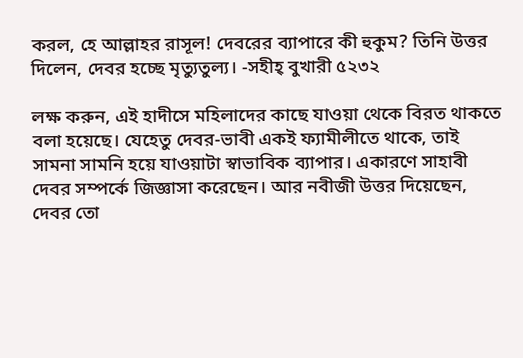করল, হে আল্লাহর রাসূল! দেবরের ব্যাপারে কী হুকুম? তিনি উত্তর দিলেন, দেবর হচ্ছে মৃত্যুতুল্য। -সহীহ্ বুখারী ৫২৩২

লক্ষ করুন, এই হাদীসে মহিলাদের কাছে যাওয়া থেকে বিরত থাকতে বলা হয়েছে। যেহেতু দেবর-ভাবী একই ফ্যামীলীতে থাকে, তাই সামনা সামনি হয়ে যাওয়াটা স্বাভাবিক ব্যাপার। একারণে সাহাবী দেবর সম্পর্কে জিজ্ঞাসা করেছেন। আর নবীজী উত্তর দিয়েছেন, দেবর তো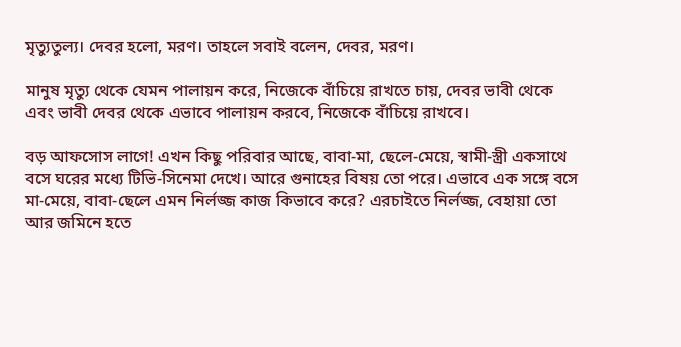মৃত্যুতুল্য। দেবর হলো, মরণ। তাহলে সবাই বলেন, দেবর, মরণ।

মানুষ মৃত্যু থেকে যেমন পালায়ন করে, নিজেকে বাঁচিয়ে রাখতে চায়, দেবর ভাবী থেকে এবং ভাবী দেবর থেকে এভাবে পালায়ন করবে, নিজেকে বাঁচিয়ে রাখবে।

বড় আফসোস লাগে! এখন কিছু পরিবার আছে, বাবা-মা, ছেলে-মেয়ে, স্বামী-স্ত্রী একসাথে বসে ঘরের মধ্যে টিভি-সিনেমা দেখে। আরে গুনাহের বিষয় তো পরে। এভাবে এক সঙ্গে বসে মা-মেয়ে, বাবা-ছেলে এমন নির্লজ্জ কাজ কিভাবে করে? এরচাইতে নির্লজ্জ, বেহায়া তো আর জমিনে হতে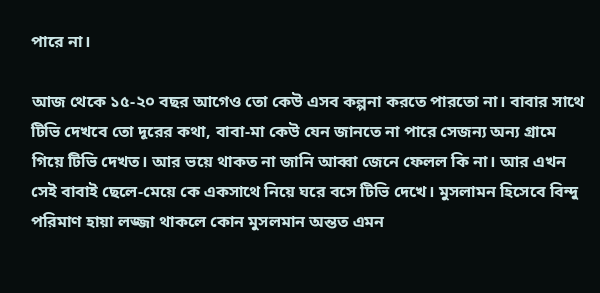পারে না।

আজ থেকে ১৫-২০ বছর আগেও তো কেউ এসব কল্পনা করতে পারতো না। বাবার সাথে টিভি দেখবে তো দূরের কথা, বাবা-মা কেউ যেন জানতে না পারে সেজন্য অন্য গ্রামে গিয়ে টিভি দেখত। আর ভয়ে থাকত না জানি আব্বা জেনে ফেলল কি না। আর এখন সেই বাবাই ছেলে-মেয়ে কে একসাথে নিয়ে ঘরে বসে টিভি দেখে। মুসলামন হিসেবে বিন্দু পরিমাণ হায়া লজ্জা থাকলে কোন মুসলমান অন্তত এমন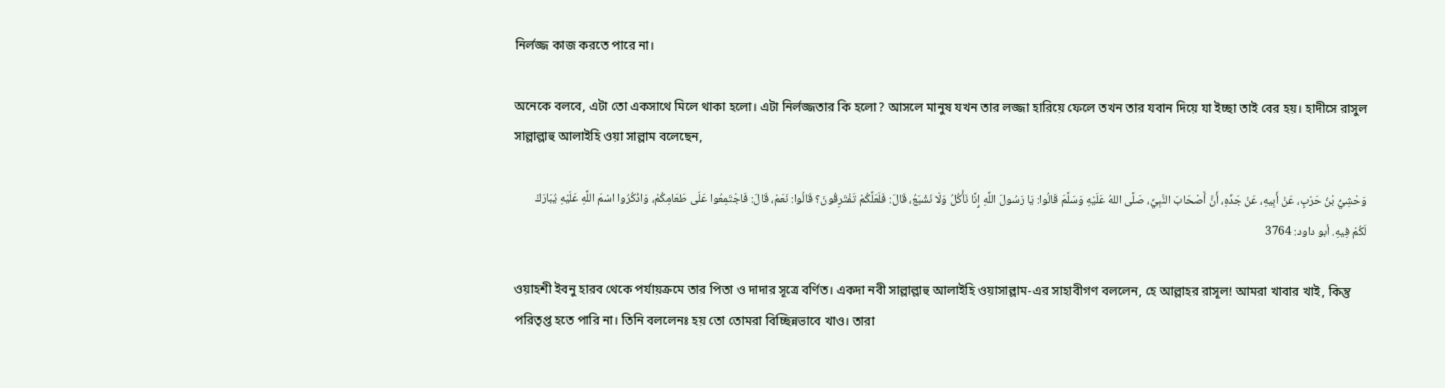নির্লজ্জ কাজ করতে পারে না।

অনেকে বলবে, এটা তো একসাথে মিলে থাকা হলো। এটা নির্লজ্জতার কি হলো? আসলে মানুষ যখন তার লজ্জা হারিয়ে ফেলে তখন তার যবান দিয়ে যা ইচ্ছা তাই বের হয়। হাদীসে রাসুল সাল্লাল্লাহু আলাইহি ওয়া সাল্লাম বলেছেন,

وَحْشِيُّ بْنُ حَرْبٍ، عَنْ أَبِيهِ، عَنْ جَدِّهِ، أَنَّ أَصْحَابَ النَّبِيِّ، صَلَّى اللهُ عَلَيْهِ وَسَلَّمَ قَالُوا: يَا رَسُولَ اللَّهِ إِنَّا نَأْكُلُ وَلَا نَشْبَعُ، قَالَ: فَلَعَلَّكُمْ تَفْتَرِقُونَ؟ قَالُوا: نَعَمْ، قَالَ: فَاجْتَمِعُوا عَلَى طَعَامِكُمْ، وَاذْكُرُوا اسْمَ اللَّهِ عَلَيْهِ يُبَارَكْ لَكُمْ فِيهِ. أبو داود: 3764

ওয়াহশী ইবনু হারব থেকে পর্যায়ক্রমে তার পিতা ও দাদার সূত্রে বর্ণিত। একদা নবী সাল্লাল্লাহু আলাইহি ওয়াসাল্লাম-এর সাহাবীগণ বললেন, হে আল্লাহর রাসূল! আমরা খাবার খাই, কিন্তু পরিতৃপ্ত হতে পারি না। তিনি বললেনঃ হয় তো তোমরা বিচ্ছিন্নভাবে খাও। তারা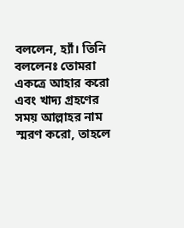বললেন, হ্যাঁ। তিনি বললেনঃ তোমরা একত্রে আহার করো এবং খাদ্য গ্রহণের সময় আল্লাহর নাম স্মরণ করো, তাহলে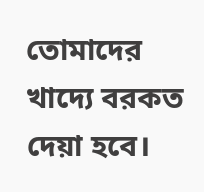তোমাদের খাদ্যে বরকত দেয়া হবে।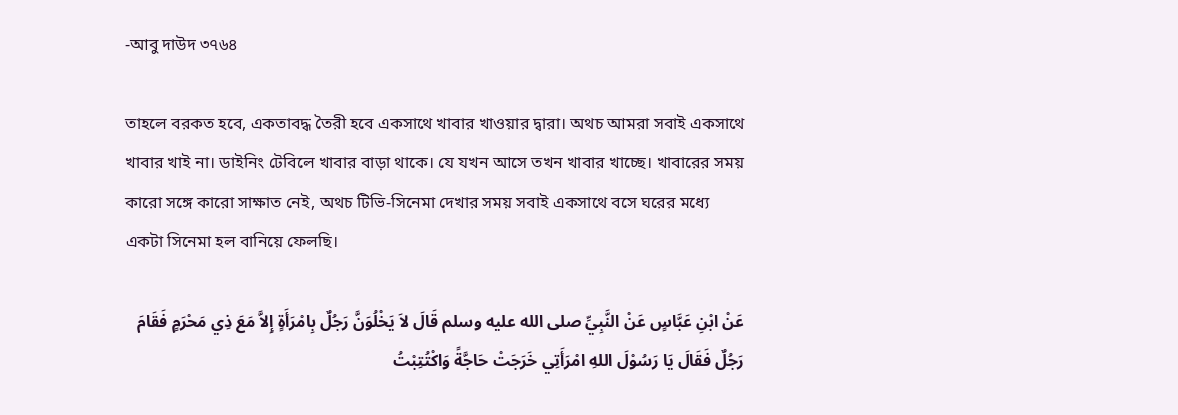-আবু দাউদ ৩৭৬৪

তাহলে বরকত হবে, একতাবদ্ধ তৈরী হবে একসাথে খাবার খাওয়ার দ্বারা। অথচ আমরা সবাই একসাথে খাবার খাই না। ডাইনিং টেবিলে খাবার বাড়া থাকে। যে যখন আসে তখন খাবার খাচ্ছে। খাবারের সময় কারো সঙ্গে কারো সাক্ষাত নেই, অথচ টিভি-সিনেমা দেখার সময় সবাই একসাথে বসে ঘরের মধ্যে একটা সিনেমা হল বানিয়ে ফেলছি।

عَنْ ابْنِ عَبَّاسٍ عَنْ النَّبِيِّ صلى الله عليه وسلم قَالَ لاَ يَخْلُوَنَّ رَجُلٌ بِامْرَأَةٍ إِلاَّ مَعَ ذِي مَحْرَمٍ فَقَامَ رَجُلٌ فَقَالَ يَا رَسُوْلَ اللهِ امْرَأَتِي خَرَجَتْ حَاجَّةً وَاكْتُتِبْتُ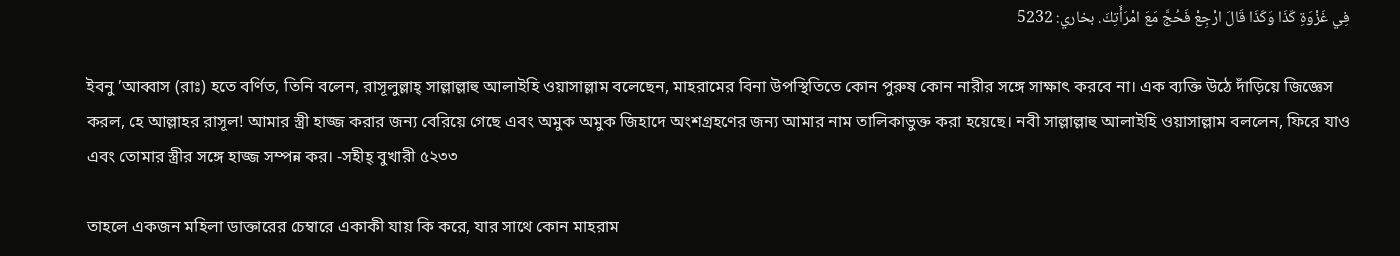فِي غَزْوَةِ كَذَا وَكَذَا قَالَ ارْجِعْ فَحُجَّ مَعَ امْرَأَتِكَ. بخاري: 5232

ইবনু ’আব্বাস (রাঃ) হতে বর্ণিত, তিনি বলেন, রাসূলুল্লাহ্ সাল্লাল্লাহু আলাইহি ওয়াসাল্লাম বলেছেন, মাহরামের বিনা উপস্থিতিতে কোন পুরুষ কোন নারীর সঙ্গে সাক্ষাৎ করবে না। এক ব্যক্তি উঠে দাঁড়িয়ে জিজ্ঞেস করল, হে আল্লাহর রাসূল! আমার স্ত্রী হাজ্জ করার জন্য বেরিয়ে গেছে এবং অমুক অমুক জিহাদে অংশগ্রহণের জন্য আমার নাম তালিকাভুক্ত করা হয়েছে। নবী সাল্লাল্লাহু আলাইহি ওয়াসাল্লাম বললেন, ফিরে যাও এবং তোমার স্ত্রীর সঙ্গে হাজ্জ সম্পন্ন কর। -সহীহ্ বুখারী ৫২৩৩

তাহলে একজন মহিলা ডাক্তারের চেম্বারে একাকী যায় কি করে, যার সাথে কোন মাহরাম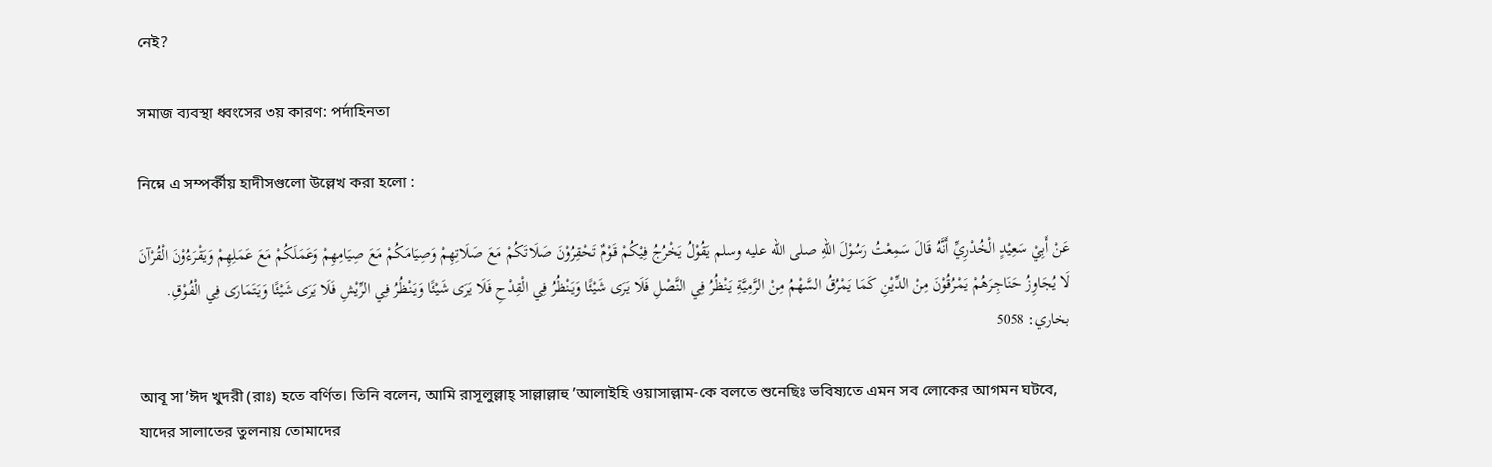নেই?

সমাজ ব্যবস্থা ধ্বংসের ৩য় কারণ: পর্দাহিনতা

নিম্নে এ সম্পর্কীয় হাদীসগুলো উল্লেখ করা হলো :

عَنْ أَبِيْ سَعِيْدٍ الْخُدْرِيِّ أَنَّهُ قَالَ سَمِعْتُ رَسُوْلَ اللهِ صلى الله عليه وسلم يَقُوْلُ يَخْرُجُ فِيْكُمْ قَوْمٌ تَحْقِرُوْنَ صَلَاتَكُمْ مَعَ صَلَاتِهِمْ وَصِيَامَكُمْ مَعَ صِيَامِهِمْ وَعَمَلَكُمْ مَعَ عَمَلِهِمْ وَيَقْرَءُوْنَ الْقُرْآنَ لَا يُجَاوِزُ حَنَاجِرَهُمْ يَمْرُقُوْنَ مِنْ الدِّيْنِ كَمَا يَمْرُقُ السَّهْمُ مِنْ الرَّمِيَّةِ يَنْظُرُ فِي النَّصْلِ فَلَا يَرَى شَيْئًا وَيَنْظُرُ فِي الْقِدْحِ فَلَا يَرَى شَيْئًا وَيَنْظُرُ فِي الرِّيْشِ فَلَا يَرَى شَيْئًا وَيَتَمَارَى فِي الْفُوْقِ. بخاري: 5058

আবূ সা’ঈদ খুদরী (রাঃ) হতে বর্ণিত। তিনি বলেন, আমি রাসূলুল্লাহ্ সাল্লাল্লাহু ’আলাইহি ওয়াসাল্লাম-কে বলতে শুনেছিঃ ভবিষ্যতে এমন সব লোকের আগমন ঘটবে, যাদের সালাতের তুলনায় তোমাদের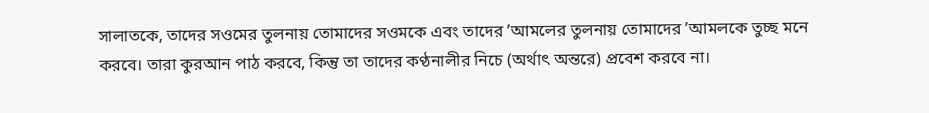সালাতকে, তাদের সওমের তুলনায় তোমাদের সওমকে এবং তাদের ’আমলের তুলনায় তোমাদের ’আমলকে তুচ্ছ মনে করবে। তারা কুরআন পাঠ করবে, কিন্তু তা তাদের কণ্ঠনালীর নিচে (অর্থাৎ অন্তরে) প্রবেশ করবে না।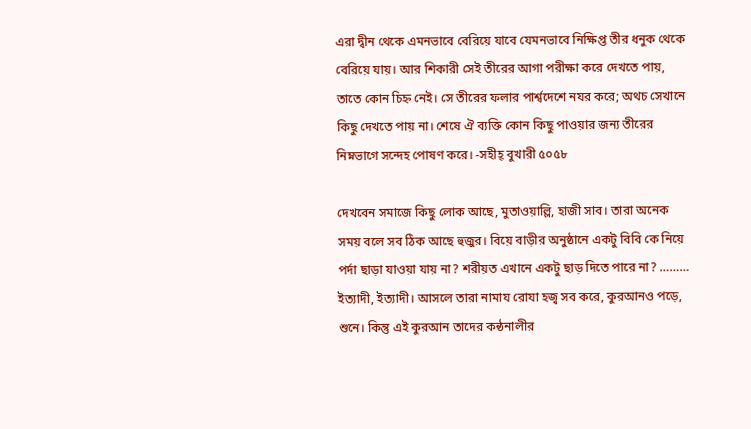এরা দ্বীন থেকে এমনভাবে বেরিয়ে যাবে যেমনভাবে নিক্ষিপ্ত তীর ধনুক থেকে বেরিয়ে যায়। আর শিকারী সেই তীরের আগা পরীক্ষা করে দেখতে পায়, তাতে কোন চিহ্ন নেই। সে তীরের ফলার পার্শ্বদেশে নযর করে; অথচ সেখানে কিছু দেখতে পায় না। শেষে ঐ ব্যক্তি কোন কিছু পাওয়ার জন্য তীরের নিম্নভাগে সন্দেহ পোষণ করে। -সহীহ্ বুখারী ৫০৫৮

দেখবেন সমাজে কিছু লোক আছে, মুতাওয়াল্লি, হাজী সাব। তারা অনেক সময় বলে সব ঠিক আছে হুজুর। বিয়ে বাড়ীর অনুষ্ঠানে একটু বিবি কে নিয়ে পর্দা ছাড়া যাওয়া যায় না? শরীয়ত এখানে একটু ছাড় দিতে পারে না? ……… ইত্যাদী, ইত্যাদী। আসলে তারা নামায রোযা হজ্ব সব করে, কুরআনও পড়ে, শুনে। কিন্তু এই কুরআন তাদের কন্ঠনালীর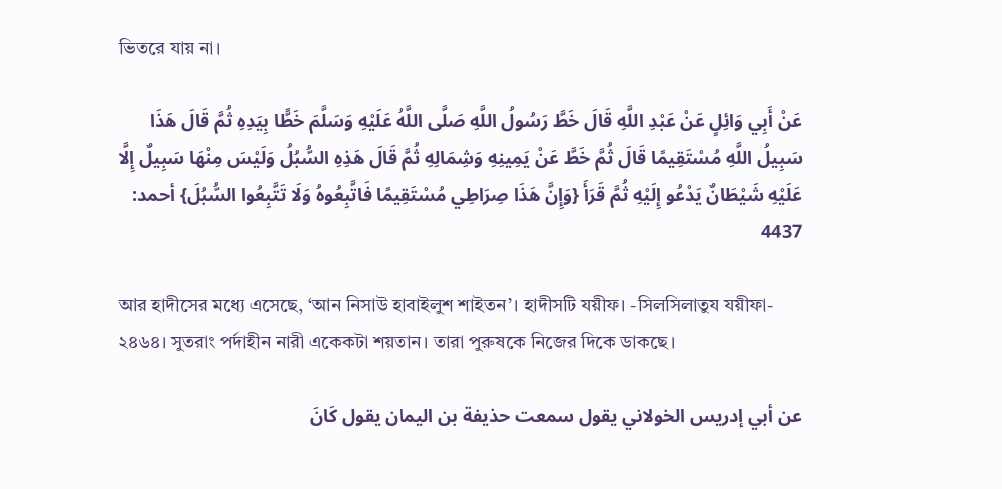ভিতরে যায় না।

عَنْ أَبِي وَائِلٍ عَنْ عَبْدِ اللَّهِ قَالَ خَطَّ رَسُولُ اللَّهِ صَلَّى اللَّهُ عَلَيْهِ وَسَلَّمَ خَطًّا بِيَدِهِ ثُمَّ قَالَ هَذَا سَبِيلُ اللَّهِ مُسْتَقِيمًا قَالَ ثُمَّ خَطَّ عَنْ يَمِينِهِ وَشِمَالِهِ ثُمَّ قَالَ هَذِهِ السُّبُلُ وَلَيْسَ مِنْهَا سَبِيلٌ إِلَّا عَلَيْهِ شَيْطَانٌ يَدْعُو إِلَيْهِ ثُمَّ قَرَأَ {وَإِنَّ هَذَا صِرَاطِي مُسْتَقِيمًا فَاتَّبِعُوهُ وَلَا تَتَّبِعُوا السُّبُلَ} أحمد: 4437

আর হাদীসের মধ্যে এসেছে, ‘আন নিসাউ হাবাইলুশ শাইতন’। হাদীসটি যয়ীফ। -সিলসিলাতুয যয়ীফা- ২৪৬৪। সুতরাং পর্দাহীন নারী একেকটা শয়তান। তারা পুরুষকে নিজের দিকে ডাকছে।

عن أبي إدريس الخولاني يقول سمعت حذيفة بن اليمان يقول كَانَ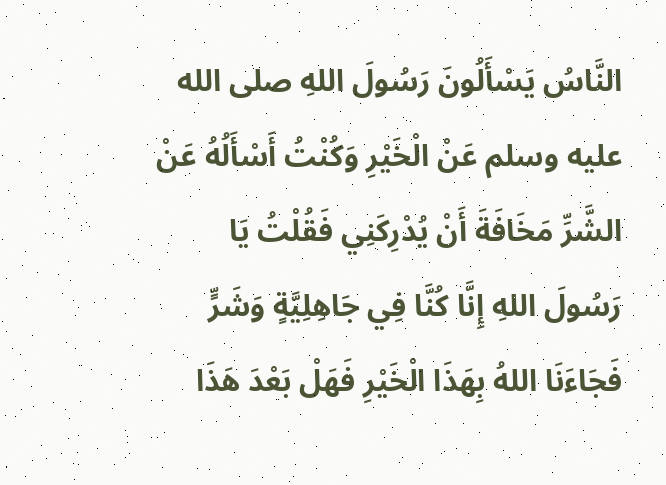النَّاسُ يَسْأَلُونَ رَسُولَ اللهِ صلى الله عليه وسلم عَنْ الْخَيْرِ وَكُنْتُ أَسْأَلُهُ عَنْ الشَّرِّ مَخَافَةَ أَنْ يُدْرِكَنِي فَقُلْتُ يَا رَسُولَ اللهِ إِنَّا كُنَّا فِي جَاهِلِيَّةٍ وَشَرٍّ فَجَاءَنَا اللهُ بِهَذَا الْخَيْرِ فَهَلْ بَعْدَ هَذَا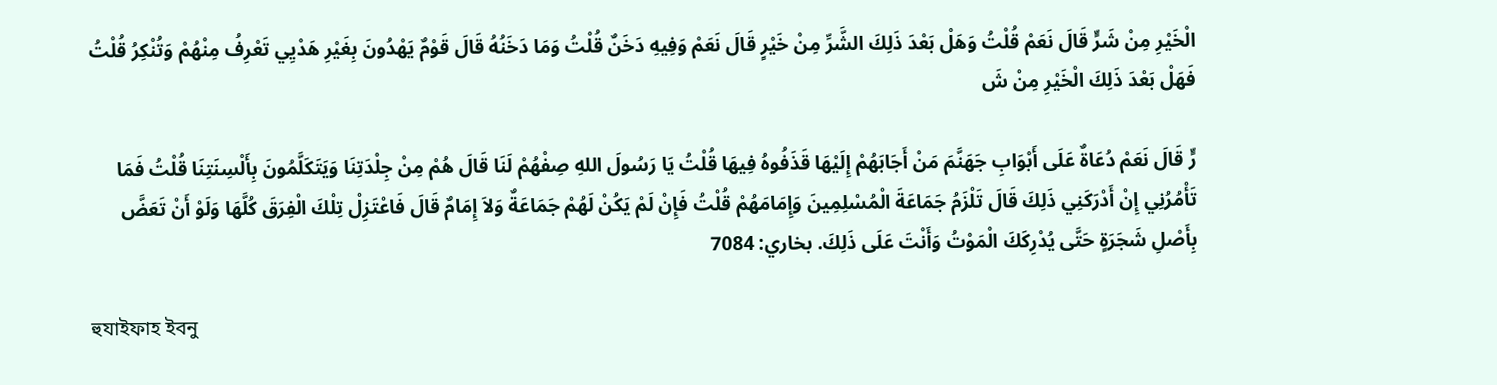الْخَيْرِ مِنْ شَرٍّ قَالَ نَعَمْ قُلْتُ وَهَلْ بَعْدَ ذَلِكَ الشَّرِّ مِنْ خَيْرٍ قَالَ نَعَمْ وَفِيهِ دَخَنٌ قُلْتُ وَمَا دَخَنُهُ قَالَ قَوْمٌ يَهْدُونَ بِغَيْرِ هَدْيِي تَعْرِفُ مِنْهُمْ وَتُنْكِرُ قُلْتُ فَهَلْ بَعْدَ ذَلِكَ الْخَيْرِ مِنْ شَ

رٍّ قَالَ نَعَمْ دُعَاةٌ عَلَى أَبْوَابِ جَهَنَّمَ مَنْ أَجَابَهُمْ إِلَيْهَا قَذَفُوهُ فِيهَا قُلْتُ يَا رَسُولَ اللهِ صِفْهُمْ لَنَا قَالَ هُمْ مِنْ جِلْدَتِنَا وَيَتَكَلَّمُونَ بِأَلْسِنَتِنَا قُلْتُ فَمَا تَأْمُرُنِي إِنْ أَدْرَكَنِي ذَلِكَ قَالَ تَلْزَمُ جَمَاعَةَ الْمُسْلِمِينَ وَإِمَامَهُمْ قُلْتُ فَإِنْ لَمْ يَكُنْ لَهُمْ جَمَاعَةٌ وَلاَ إِمَامٌ قَالَ فَاعْتَزِلْ تِلْكَ الْفِرَقَ كُلَّهَا وَلَوْ أَنْ تَعَضَّ بِأَصْلِ شَجَرَةٍ حَتَّى يُدْرِكَكَ الْمَوْتُ وَأَنْتَ عَلَى ذَلِكَ. بخاري: 7084

হুযাইফাহ ইবনু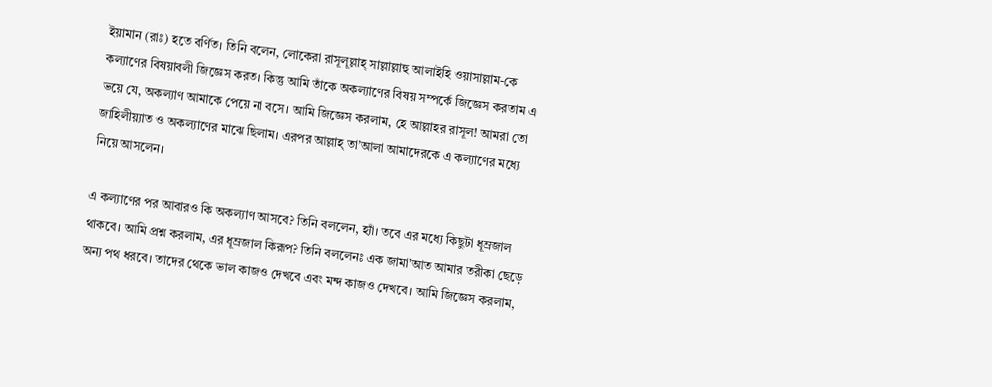ইয়ামান (রাঃ) হতে বর্ণিত। তিনি বলেন, লোকেরা রাসূলূল্লাহ্ সাল্লাল্লাহু আলাইহি ওয়াসাল্লাম-কে কল্যাণের বিষয়াবলী জিজ্ঞেস করত। কিন্তু আমি তাঁকে অকল্যাণের বিষয় সম্পর্কে জিজ্ঞেস করতাম এ ভয়ে যে, অকল্যাণ আমাকে পেয়ে না বসে। আমি জিজ্ঞেস করলাম, হে আল্লাহর রাসূল! আমরা তো জাহিলীয়্যাত ও অকল্যাণের মাঝে ছিলাম। এরপর আল্লাহ্ তা’আলা আমাদেরকে এ কল্যাণের মধ্যে নিয়ে আসলেন।

এ কল্যাণের পর আবারও কি অকল্যাণ আসবে? তিনি বললেন, হ্যাঁ। তবে এর মধ্যে কিছুটা ধূম্রজাল থাকবে। আমি প্রশ্ন করলাম, এর ধূম্রজাল কিরূপ? তিনি বললেনঃ এক জামা’আত আমার তরীকা ছেড়ে অন্য পথ ধরবে। তাদের থেকে ভাল কাজও দেখবে এবং মন্দ কাজও দেখবে। আমি জিজ্ঞেস করলাম,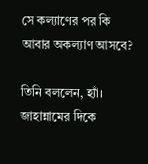সে কল্যাণের পর কি আবার অকল্যাণ আসবে?

তিনি বললেন, হ্যাঁ। জাহান্নামের দিকে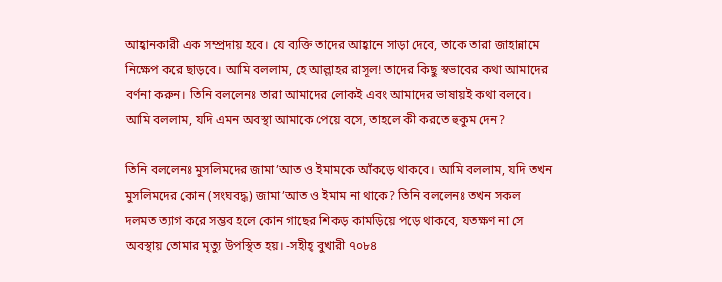আহ্বানকারী এক সম্প্রদায় হবে। যে ব্যক্তি তাদের আহ্বানে সাড়া দেবে, তাকে তারা জাহান্নামে নিক্ষেপ করে ছাড়বে। আমি বললাম, হে আল্লাহর রাসূল! তাদের কিছু স্বভাবের কথা আমাদের বর্ণনা করুন। তিনি বললেনঃ তারা আমাদের লোকই এবং আমাদের ভাষায়ই কথা বলবে। আমি বললাম, যদি এমন অবস্থা আমাকে পেয়ে বসে, তাহলে কী করতে হুকুম দেন?

তিনি বললেনঃ মুসলিমদের জামা’আত ও ইমামকে আঁকড়ে থাকবে। আমি বললাম, যদি তখন মুসলিমদের কোন (সংঘবদ্ধ) জামা’আত ও ইমাম না থাকে? তিনি বললেনঃ তখন সকল দলমত ত্যাগ করে সম্ভব হলে কোন গাছের শিকড় কামড়িয়ে পড়ে থাকবে, যতক্ষণ না সে অবস্থায় তোমার মৃত্যু উপস্থিত হয়। -সহীহ্ বুখারী ৭০৮৪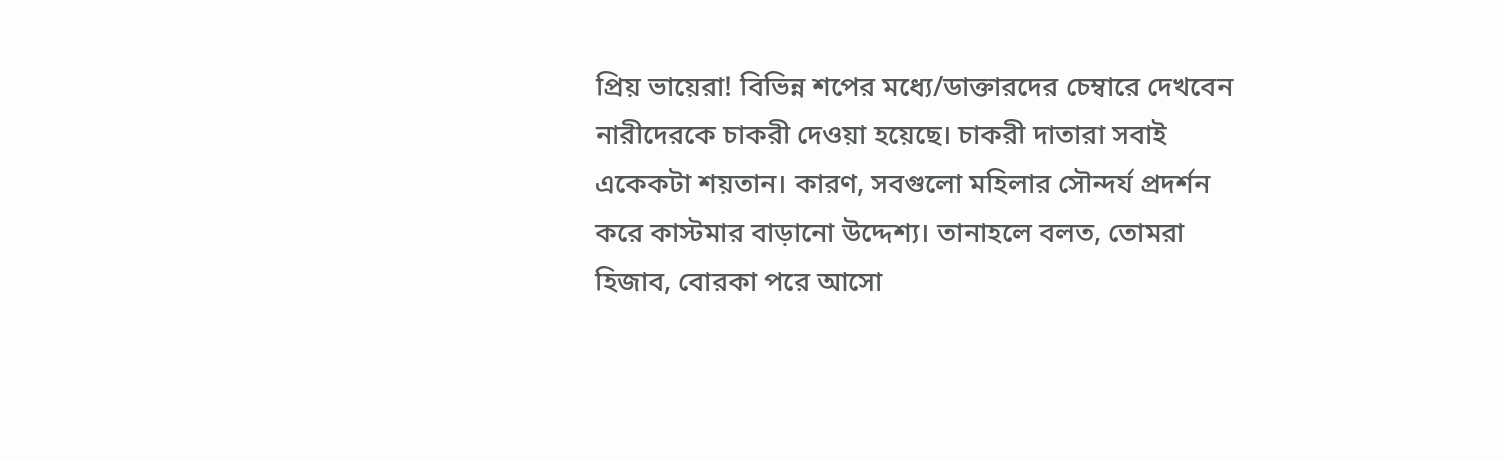প্রিয় ভায়েরা! বিভিন্ন শপের মধ্যে/ডাক্তারদের চেম্বারে দেখবেন নারীদেরকে চাকরী দেওয়া হয়েছে। চাকরী দাতারা সবাই একেকটা শয়তান। কারণ, সবগুলো মহিলার সৌন্দর্য প্রদর্শন করে কাস্টমার বাড়ানো উদ্দেশ্য। তানাহলে বলত, তোমরা হিজাব, বোরকা পরে আসো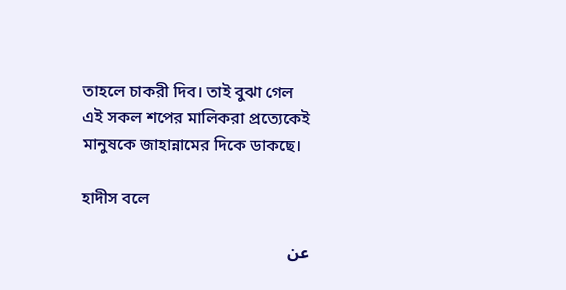তাহলে চাকরী দিব। তাই বুঝা গেল এই সকল শপের মালিকরা প্রত্যেকেই মানুষকে জাহান্নামের দিকে ডাকছে।

হাদীস বলে

عن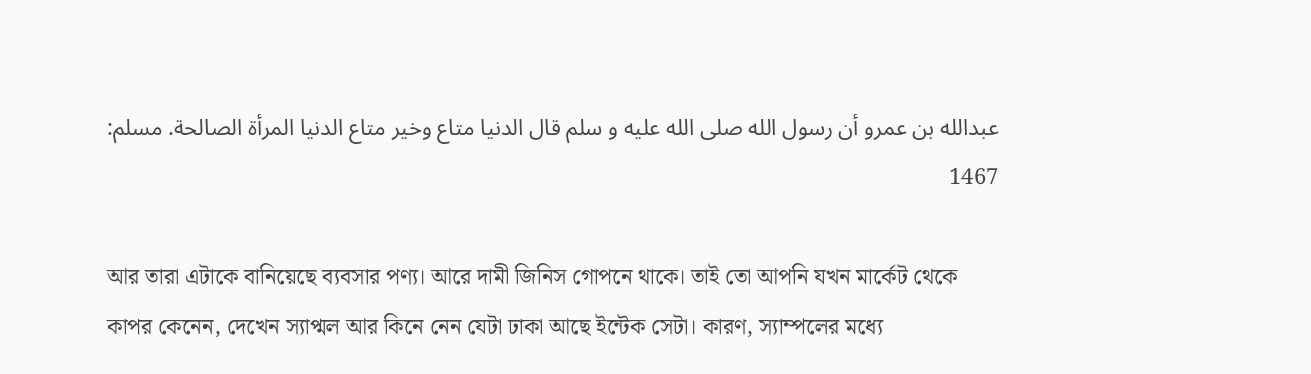عبدالله بن عمرو أن رسول الله صلى الله عليه و سلم قال الدنيا متاع وخير متاع الدنيا المرأة الصالحة. مسلم: 1467

আর তারা এটাকে বানিয়েছে ব্যবসার পণ্য। আরে দামী জিনিস গোপনে থাকে। তাই তো আপনি যখন মার্কেট থেকে কাপর কেনেন, দেখেন স্যাপ্মল আর কিনে নেন যেটা ঢাকা আছে ইন্টেক সেটা। কারণ, স্যাম্পলের মধ্যে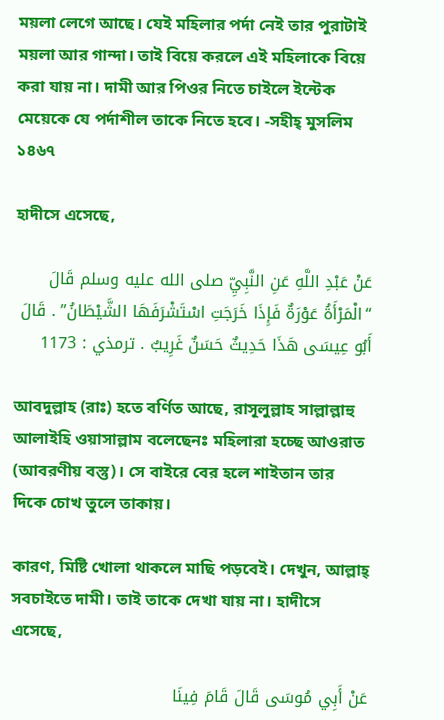ময়লা লেগে আছে। যেই মহিলার পর্দা নেই তার পুরাটাই ময়লা আর গান্দা। তাই বিয়ে করলে এই মহিলাকে বিয়ে করা যায় না। দামী আর পিওর নিতে চাইলে ইন্টেক মেয়েকে যে পর্দাশীল তাকে নিতে হবে। -সহীহ্ মুসলিম ১৪৬৭

হাদীসে এসেছে,

عَنْ عَبْدِ اللَّهِ عَنِ النَّبِيِّ صلى الله عليه وسلم قَالَ “الْمَرْأَةُ عَوْرَةٌ فَإِذَا خَرَجَتِ اسْتَشْرَفَهَا الشَّيْطَانُ” . قَالَ أَبُو عِيسَى هَذَا حَدِيثٌ حَسَنٌ غَرِيبٌ . ترمذي : 1173

আবদুল্লাহ (রাঃ) হতে বর্ণিত আছে, রাসূলুল্লাহ সাল্লাল্লাহু আলাইহি ওয়াসাল্লাম বলেছেনঃ মহিলারা হচ্ছে আওরাত (আবরণীয় বস্তু)। সে বাইরে বের হলে শাইতান তার দিকে চোখ তুলে তাকায়।

কারণ, মিষ্টি খোলা থাকলে মাছি পড়বেই। দেখুন, আল্লাহ্ সবচাইতে দামী। তাই তাকে দেখা যায় না। হাদীসে এসেছে,

عَنْ أَبِي مُوسَى قَالَ قَامَ فِينَا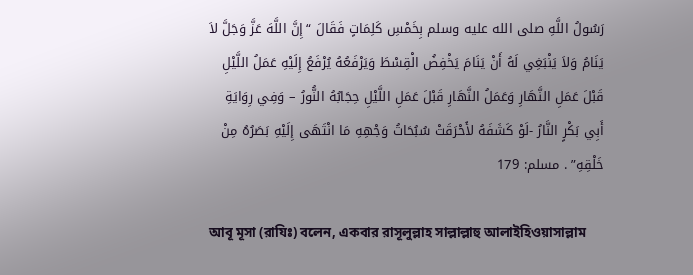رَسُولُ اللَّهِ صلى الله عليه وسلم بِخَمْسِ كَلِمَاتٍ فَقَالَ “إِنَّ اللَّهَ عَزَّ وَجَلَّ لاَ يَنَامُ وَلاَ يَنْبَغِي لَهُ أَنْ يَنَامَ يَخْفِضُ الْقِسْطَ وَيَرْفَعُهُ يُرْفَعُ إِلَيْهِ عَمَلُ اللَّيْلِ قَبْلَ عَمَلِ النَّهَارِ وَعَمَلُ النَّهَارِ قَبْلَ عَمَلِ اللَّيْلِ حِجَابُهُ النُّورُ – وَفِي رِوَايَةِ أَبِي بَكْرٍ النَّارُ -لَوْ كَشَفَهُ لأَحْرَقَتْ سُبُحَاتُ وَجْهِهِ مَا انْتَهَى إِلَيْهِ بَصَرُهُ مِنْ خَلْقِهِ” . مسلم: 179

আবূ মূসা (রাযিঃ) বলেন, একবার রাসূলুল্লাহ সাল্লাল্লাহু আলাইহিওয়াসাল্লাম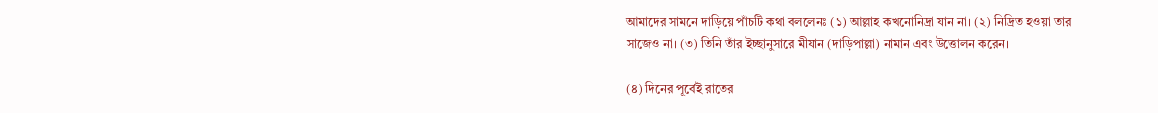আমাদের সামনে দাড়িয়ে পাঁচটি কথা বললেনঃ (১) আল্লাহ কখনোনিদ্রা যান না। (২) নিদ্রিত হওয়া তার সাজেও না। (৩) তিনি তাঁর ইচ্ছানুসারে মীযান (দাড়িপাল্লা) নামান এবং উত্তোলন করেন।

(৪) দিনের পূর্বেই রাতের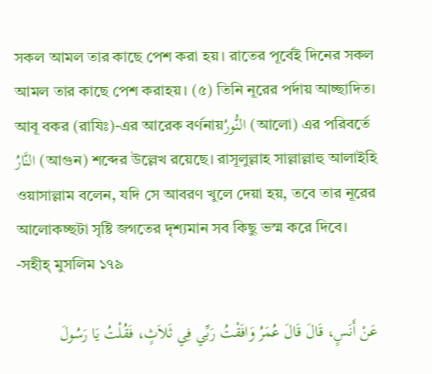সকল আমল তার কাছে পেশ করা হয়। রাতের পূর্বেই দিনের সকল আমল তার কাছে পেশ করাহয়। (৫) তিনি নূরের পর্দায় আচ্ছাদিত। আবূ বকর (রাযিঃ)-এর আরেক বর্ণনায়النُّورُ (আলো) এর পরিবর্তে النَّارُ (আগুন) শব্দের উল্লেখ রয়েছে। রাসূলুল্লাহ সাল্লাল্লাহু আলাইহি ওয়াসাল্লাম বলেন, যদি সে আবরণ খুলে দেয়া হয়, তবে তার নূরের আলোকচ্ছটা সৃষ্টি জগতের দৃশ্যমান সব কিছু ভস্ম করে দিবে। -সহীহ্ মুসলিম ১৭৯

عَنْ أَنَسٍ، قَالَ قَالَ عُمَرُ وَافَقْتُ رَبِّي فِي ثَلاَثٍ، فَقُلْتُ يَا رَسُولَ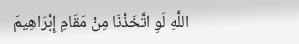اللَّهِ لَوِ اتَّخَذْنَا مِنْ مَقَامِ إِبْرَاهِيمَ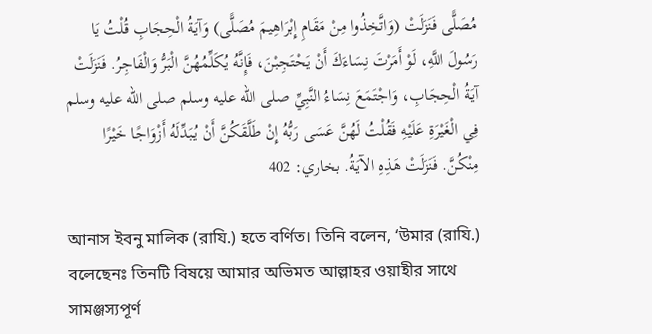مُصَلًّى فَنَزَلَتْ (وَاتَّخِذُوا مِنْ مَقَامِ إِبْرَاهِيمَ مُصَلًّى) وَآيَةُ الْحِجَابِ قُلْتُ يَا رَسُولَ اللَّهِ، لَوْ أَمَرْتَ نِسَاءَكَ أَنْ يَحْتَجِبْنَ، فَإِنَّهُ يُكَلِّمُهُنَّ الْبَرُّ وَالْفَاجِرُ. فَنَزَلَتْ آيَةُ الْحِجَابِ، وَاجْتَمَعَ نِسَاءُ النَّبِيِّ صلى الله عليه وسلم صلى الله عليه وسلم فِي الْغَيْرَةِ عَلَيْهِ فَقُلْتُ لَهُنَّ عَسَى رَبُّهُ إِنْ طَلَّقَكُنَّ أَنْ يُبَدِّلَهُ أَزْوَاجًا خَيْرًا مِنْكُنَّ. فَنَزَلَتْ هَذِهِ الآيَةُ. بخاري: 402

আনাস ইবনু মালিক (রাযি.) হতে বর্ণিত। তিনি বলেন, ‘উমার (রাযি.) বলেছেনঃ তিনটি বিষয়ে আমার অভিমত আল্লাহর ওয়াহীর সাথে সামঞ্জস্যপূর্ণ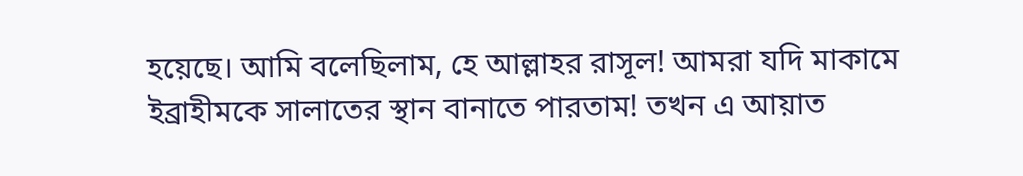হয়েছে। আমি বলেছিলাম, হে আল্লাহর রাসূল! আমরা যদি মাকামে ইব্রাহীমকে সালাতের স্থান বানাতে পারতাম! তখন এ আয়াত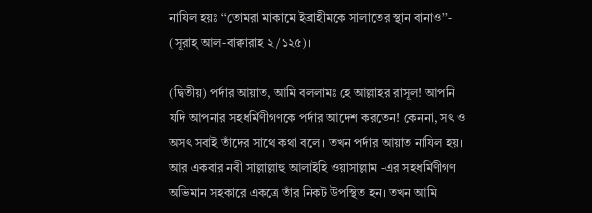নাযিল হয়ঃ ‘‘তোমরা মাকামে ইব্রাহীমকে সালাতের স্থান বানাও’’- (সূরাহ্ আল-বাক্বারাহ ২/১২৫)।

(দ্বিতীয়) পর্দার আয়াত, আমি বললামঃ হে আল্লাহর রাসূল! আপনি যদি আপনার সহধর্মিণীগণকে পর্দার আদেশ করতেন! কেননা, সৎ ও অসৎ সবাই তাঁদের সাথে কথা বলে। তখন পর্দার আয়াত নাযিল হয়। আর একবার নবী সাল্লাল্লাহু আলাইহি ওয়াসাল্লাম -এর সহধর্মিণীগণ অভিমান সহকারে একত্রে তাঁর নিকট উপস্থিত হন। তখন আমি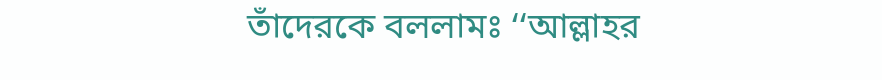তাঁদেরকে বললামঃ ‘‘আল্লাহর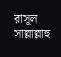রাসূল সাল্লাল্লাহু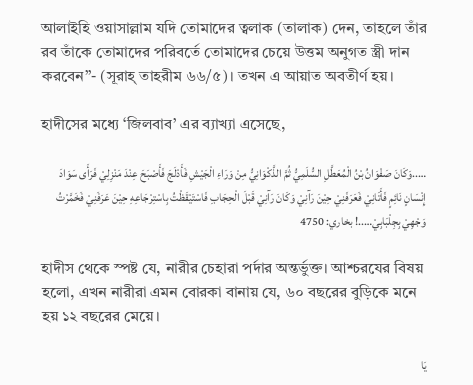আলাইহি ওয়াসাল্লাম যদি তোমাদের ত্বলাক (তালাক) দেন, তাহলে তাঁর রব তাঁকে তোমাদের পরিবর্তে তোমাদের চেয়ে উত্তম অনুগত স্ত্রী দান করবেন’’- (সূরাহ্ তাহরীম ৬৬/৫)। তখন এ আয়াত অবতীর্ণ হয়।

হাদীসের মধ্যে ‘জিলবাব’ এর ব্যাখ্যা এসেছে,

…..وَكَانَ صَفْوَانُ بْنُ الْمُعَطَّلِ السُّلَمِيُّ ثُمَّ الذَّكْوَانِيُّ مِنْ وَرَاءِ الْجَيْشِ فَأَدْلَجَ فَأَصْبَحَ عِنْدَ مَنْزِلِيْ فَرَأَى سَوَادَ إِنْسَانٍ نَائِمٍ فَأَتَانِيْ فَعَرَفَنِيْ حِيْنَ رَآنِيْ وَكَانَ رَآنِيْ قَبْلَ الْحِجَابِ فَاسْتَيْقَظْتُ بِاسْتِرْجَاعِهِ حِيْنَ عَرَفَنِيْ فَخَمَّرْتُ وَجْهِيْ بِجِلْبَابِيْ…..! بخاري: 4750

হাদীস থেকে স্পষ্ট যে, নারীর চেহারা পর্দার অন্তর্ভুক্ত। আশ্চরযের বিষয় হলো, এখন নারীরা এমন বোরকা বানায় যে, ৬০ বছরের বুড়িকে মনে হয় ১২ বছরের মেয়ে।

يَا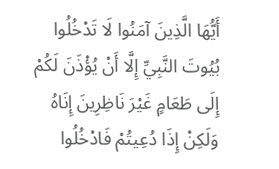أَيُّهَا الَّذِينَ آمَنُوا لَا تَدْخُلُوا بُيُوتَ النَّبِيِّ إِلَّا أَنْ يُؤْذَنَ لَكُمْ إِلَى طَعَامٍ غَيْرَ نَاظِرِينَ إِنَاهُ وَلَكِنْ إِذَا دُعِيتُمْ فَادْخُلُوا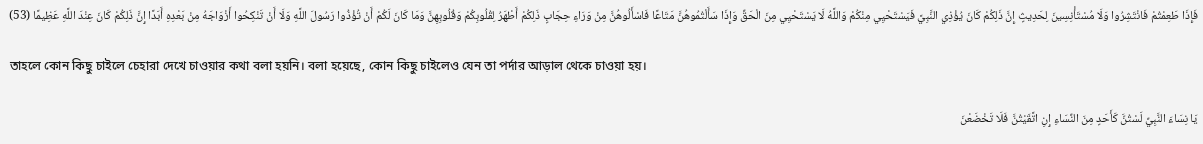فَإِذَا طَعِمْتُمْ فَانْتَشِرُوا وَلَا مُسْتَأْنِسِينَ لِحَدِيثٍ إِنَّ ذَلِكُمْ كَانَ يُؤْذِي النَّبِيَّ فَيَسْتَحْيِي مِنْكُمْ وَاللَّهُ لَا يَسْتَحْيِي مِنَ الْحَقِّ وَإِذَا سَأَلْتُمُوهُنَّ مَتَاعًا فَاسْأَلُوهُنَّ مِنْ وَرَاءِ حِجَابٍ ذَلِكُمْ أَطْهَرُ لِقُلُوبِكُمْ وَقُلُوبِهِنَّ وَمَا كَانَ لَكُمْ أَنْ تُؤْذُوا رَسُولَ اللَّهِ وَلَا أَنْ تَنْكِحُوا أَزْوَاجَهُ مِنْ بَعْدِهِ أَبَدًا إِنَّ ذَلِكُمْ كَانَ عِنْدَ اللَّهِ عَظِيمًا (53)

তাহলে কোন কিছু চাইলে চেহারা দেখে চাওয়ার কথা বলা হয়নি। বলা হয়েছে, কোন কিছু চাইলেও যেন তা পর্দার আড়াল থেকে চাওয়া হয়।

يَا نِسَاءَ النَّبِيِّ لَسْتُنَّ كَأَحَدٍ مِنَ النِّسَاءِ إِنِ اتَّقَيْتُنَّ فَلَا تَخْضَعْنَ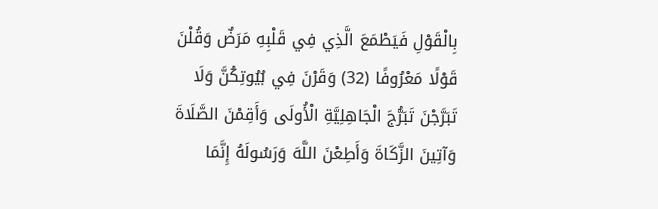بِالْقَوْلِ فَيَطْمَعَ الَّذِي فِي قَلْبِهِ مَرَضٌ وَقُلْنَ قَوْلًا مَعْرُوفًا (32) وَقَرْنَ فِي بُيُوتِكُنَّ وَلَا تَبَرَّجْنَ تَبَرُّجَ الْجَاهِلِيَّةِ الْأُولَى وَأَقِمْنَ الصَّلَاةَ وَآتِينَ الزَّكَاةَ وَأَطِعْنَ اللَّهَ وَرَسُولَهُ إِنَّمَا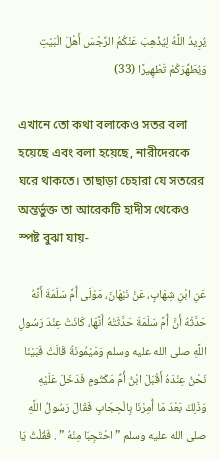يُرِيدُ اللَّهُ لِيُذْهِبَ عَنْكُمُ الرِّجْسَ أَهْلَ الْبَيْتِ وَيُطَهِّرَكُمْ تَطْهِيرًا (33)

এখানে তো কথা বলাকেও সতর বলা হয়েছে এবং বলা হয়েছে, নারীদেরকে ঘরে থাকতে। তাছাড়া চেহারা যে সতরের অন্তর্ভুক্ত তা আরেকটি হাদীস থেকেও স্পষ্ট বুঝা যায়-

عَنِ ابْنِ شِهَابٍ، عَنْ نَبْهَانَ، مَوْلَى أُمِّ سَلَمَةَ أَنَّهُ حَدَّثَهُ أَنَّ أُمَّ سَلَمَةَ حَدَّثَتْهُ أَنَّهَا، كَانَتْ عِنْدَ رَسُولِ اللَّهِ صلى الله عليه وسلم وَمَيْمُونَةُ قَالَتْ فَبَيْنَا نَحْنُ عِنْدَهُ أَقْبَلَ ابْنُ أُمِّ مَكْتُومٍ فَدَخَلَ عَلَيْهِ وَذَلِكَ بَعْدَ مَا أُمِرْنَا بِالْحِجَابِ فَقَالَ رَسُولُ اللَّهِ صلى الله عليه وسلم ”احْتَجِبَا مِنْهُ ” . فَقُلْتُ يَا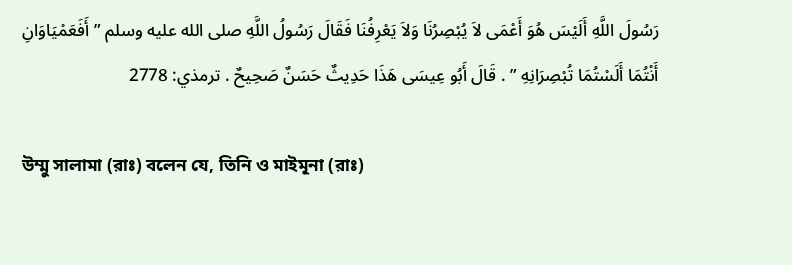رَسُولَ اللَّهِ أَلَيْسَ هُوَ أَعْمَى لاَ يُبْصِرُنَا وَلاَ يَعْرِفُنَا فَقَالَ رَسُولُ اللَّهِ صلى الله عليه وسلم ”أَفَعَمْيَاوَانِ أَنْتُمَا أَلَسْتُمَا تُبْصِرَانِهِ ” . قَالَ أَبُو عِيسَى هَذَا حَدِيثٌ حَسَنٌ صَحِيحٌ . ترمذي: 2778

উম্মু সালামা (রাঃ) বলেন যে, তিনি ও মাইমূনা (রাঃ)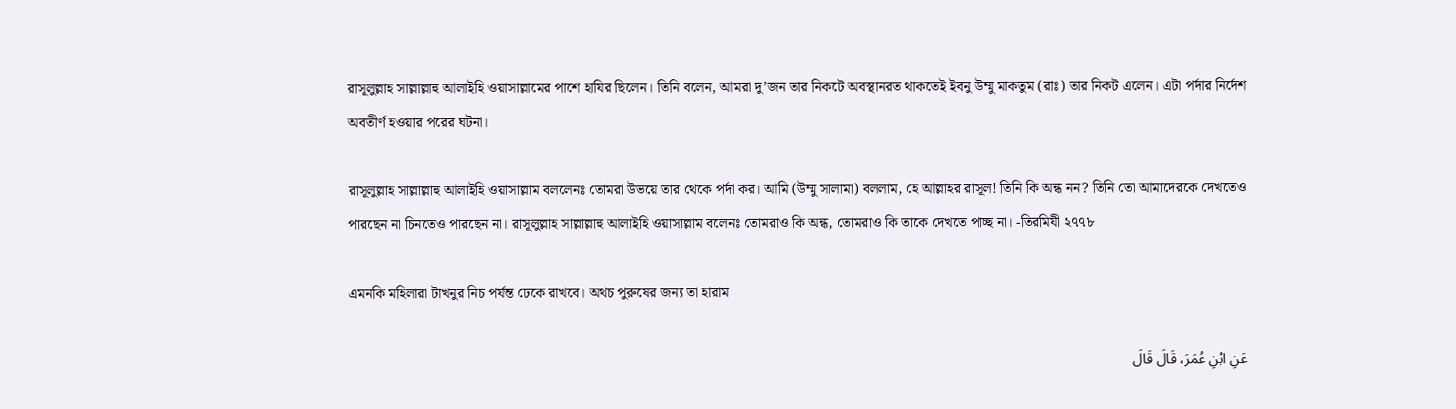রাসূলুল্লাহ সাল্লাল্লাহু আলাইহি ওয়াসাল্লামের পাশে হাযির ছিলেন। তিনি বলেন, আমরা দু’জন তার নিকটে অবস্থানরত থাকতেই ইবনু উম্মু মাকতুম (রাঃ) তার নিকট এলেন। এটা পর্দার নির্দেশ অবতীর্ণ হওয়ার পরের ঘটনা।

রাসূলুল্লাহ সাল্লাল্লাহু আলাইহি ওয়াসাল্লাম বললেনঃ তোমরা উভয়ে তার থেকে পর্দা কর। আমি (উম্মু সালামা) বললাম, হে আল্লাহর রাসূল! তিনি কি অন্ধ নন? তিনি তো আমাদেরকে দেখতেও পারছেন না চিনতেও পারছেন না। রাসূলুল্লাহ সাল্লাল্লাহু আলাইহি ওয়াসাল্লাম বলেনঃ তোমরাও কি অন্ধ, তোমরাও কি তাকে দেখতে পাচ্ছ না। -তিরমিযী ২৭৭৮

এমনকি মহিলারা টাখনুর নিচ পর্যন্ত ঢেকে রাখবে। অথচ পুরুষের জন্য তা হারাম

عَنِ ابْنِ عُمَرَ، قَالَ قَالَ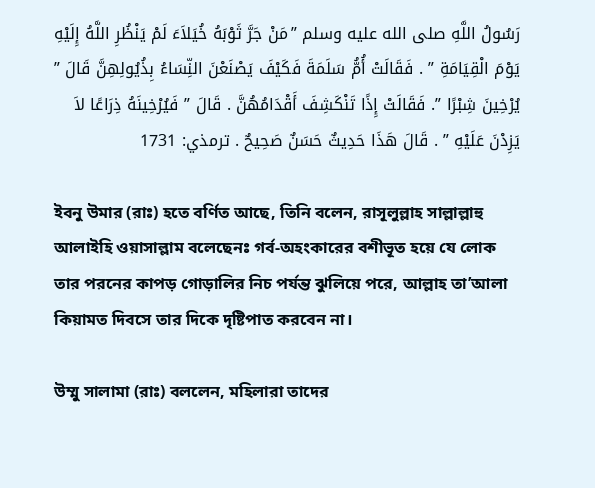رَسُولُ اللَّهِ صلى الله عليه وسلم ”مَنْ جَرَّ ثَوْبَهُ خُيَلاَءَ لَمْ يَنْظُرِ اللَّهُ إِلَيْهِ يَوْمَ الْقِيَامَةِ ” . فَقَالَتْ أُمُّ سَلَمَةَ فَكَيْفَ يَصْنَعْنَ النِّسَاءُ بِذُيُولِهِنَّ قَالَ ” يُرْخِينَ شِبْرًا ”. فَقَالَتْ إِذًا تَنْكَشِفَ أَقْدَامُهُنَّ . قَالَ ” فَيُرْخِينَهُ ذِرَاعًا لاَ يَزِدْنَ عَلَيْهِ ” . قَالَ هَذَا حَدِيثٌ حَسَنٌ صَحِيحٌ . ترمذي: 1731

ইবনু উমার (রাঃ) হতে বর্ণিত আছে, তিনি বলেন, রাসূলুল্লাহ সাল্লাল্লাহু আলাইহি ওয়াসাল্লাম বলেছেনঃ গৰ্ব-অহংকারের বশীভূত হয়ে যে লোক তার পরনের কাপড় গোড়ালির নিচ পর্যন্ত ঝুলিয়ে পরে, আল্লাহ তা’আলা কিয়ামত দিবসে তার দিকে দৃষ্টিপাত করবেন না।

উম্মু সালামা (রাঃ) বললেন, মহিলারা তাদের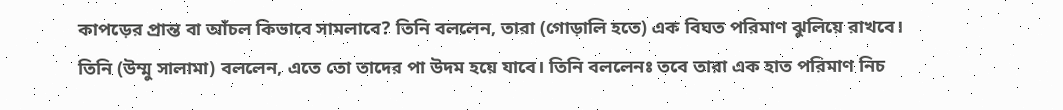কাপড়ের প্রান্ত বা আঁচল কিভাবে সামলাবে? তিনি বললেন, তারা (গোড়ালি হতে) এক বিঘত পরিমাণ ঝুলিয়ে রাখবে। তিনি (উম্মু সালামা) বললেন, এতে তো তাদের পা উদম হয়ে যাবে। তিনি বললেনঃ তবে তারা এক হাত পরিমাণ নিচ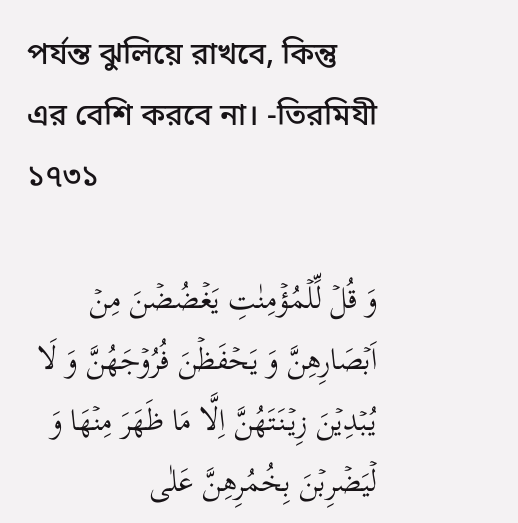পর্যন্ত ঝুলিয়ে রাখবে, কিন্তু এর বেশি করবে না। -তিরমিযী ১৭৩১

وَ قُلۡ لِّلۡمُؤۡمِنٰتِ یَغۡضُضۡنَ مِنۡ اَبۡصَارِهِنَّ وَ یَحۡفَظۡنَ فُرُوۡجَهُنَّ وَ لَا یُبۡدِیۡنَ زِیۡنَتَهُنَّ اِلَّا مَا ظَهَرَ مِنۡهَا وَ لۡیَضۡرِبۡنَ بِخُمُرِهِنَّ عَلٰی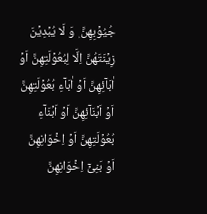جُیُوۡبِهِنَّ ۪ وَ لَا یُبۡدِیۡنَ زِیۡنَتَهُنَّ اِلَّا لِبُعُوۡلَتِهِنَّ اَوۡ اٰبَآئِهِنَّ اَوۡ اٰبَآءِ بُعُوۡلَتِهِنَّ اَوۡ اَبۡنَآئِهِنَّ اَوۡ اَبۡنَآءِ بُعُوۡلَتِهِنَّ اَوۡ اِخۡوَانِهِنَّ اَوۡ بَنِیۡۤ اِخۡوَانِهِنَّ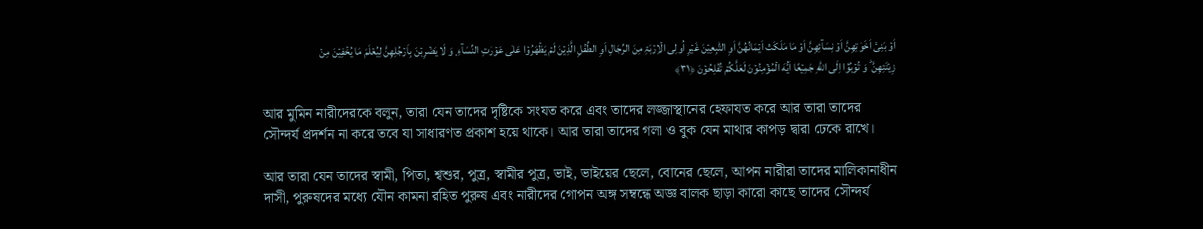اَوۡ بَنِیۡۤ اَخَوٰتِهِنَّ اَوۡ نِسَآئِهِنَّ اَوۡ مَا مَلَکَتۡ اَیۡمَانُهُنَّ اَوِ التّٰبِعِیۡنَ غَیۡرِ اُولِی الۡاِرۡبَۃِ مِنَ الرِّجَالِ اَوِ الطِّفۡلِ الَّذِیۡنَ لَمۡ یَظۡهَرُوۡا عَلٰی عَوۡرٰتِ النِّسَآءِ ۪ وَ لَا یَضۡرِبۡنَ بِاَرۡجُلِهِنَّ لِیُعۡلَمَ مَا یُخۡفِیۡنَ مِنۡ زِیۡنَتِهِنَّ ؕ وَ تُوۡبُوۡۤا اِلَی اللّٰهِ جَمِیۡعًا اَیُّهَ الۡمُؤۡمِنُوۡنَ لَعَلَّکُمۡ تُفۡلِحُوۡنَ ﴿۳۱﴾

আর মুমিন নারীদেরকে বলুন, তারা যেন তাদের দৃষ্টিকে সংযত করে এবং তাদের লজ্জাস্থানের হেফাযত করে আর তারা তাদের সৌন্দর্য প্রদর্শন না করে তবে যা সাধারণত প্ৰকাশ হয়ে থাকে। আর তারা তাদের গলা ও বুক যেন মাথার কাপড় দ্বারা ঢেকে রাখে।

আর তারা যেন তাদের স্বামী, পিতা, শ্বশুর, পুত্র, স্বামীর পুত্র, ভাই, ভাইয়ের ছেলে, বোনের ছেলে, আপন নারীরা তাদের মালিকানাধীন দাসী, পুরুষদের মধ্যে যৌন কামনা রহিত পুরুষ এবং নারীদের গোপন অঙ্গ সম্বন্ধে অজ্ঞ বালক ছাড়া কারো কাছে তাদের সৌন্দর্য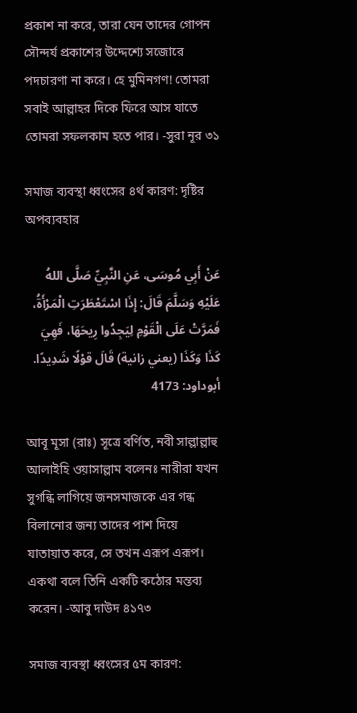প্রকাশ না করে, তারা যেন তাদের গোপন সৌন্দর্য প্রকাশের উদ্দেশ্যে সজোরে পদচারণা না করে। হে মুমিনগণ! তোমরা সবাই আল্লাহর দিকে ফিরে আস যাতে তোমরা সফলকাম হতে পার। -সুরা নূর ৩১

সমাজ ব্যবস্থা ধ্বংসের ৪র্থ কারণ: দৃষ্টির অপব্যবহার

عَنْ أَبِي مُوسَى، عَنِ النَّبِيِّ صَلَّى اللهُ عَلَيْهِ وَسَلَّمَ قَالَ: إِذَا اسْتَعْطَرَتِ الْمَرْأَةُ، فَمَرَّتْ عَلَى الْقَوْمِ لِيَجِدُوا رِيحَهَا، فَهِيَ كَذَا وَكَذَا (يعني زانية) قَالَ قوْلًا شَدِيدًا. أبوداود: 4173

আবূ মূসা (রাঃ) সূত্রে বর্ণিত, নবী সাল্লাল্লাহু আলাইহি ওয়াসাল্লাম বলেনঃ নারীরা যখন সুগন্ধি লাগিয়ে জনসমাজকে এর গন্ধ বিলানোর জন্য তাদের পাশ দিয়ে যাতায়াত করে, সে তখন এরূপ এরূপ। একথা বলে তিনি একটি কঠোর মন্তব্য করেন। -আবু দাউদ ৪১৭৩

সমাজ ব্যবস্থা ধ্বংসের ৫ম কারণ: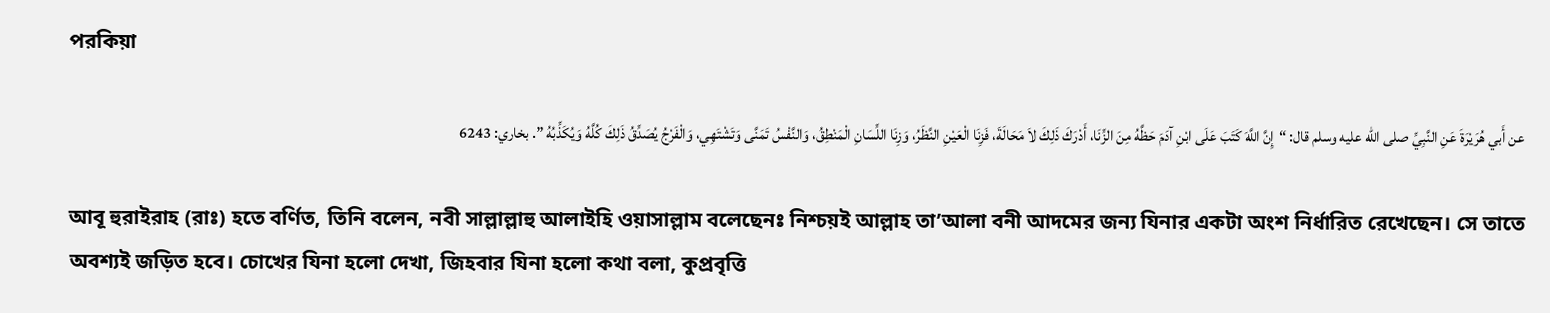পরকিয়া

عن أَبي هُرَيْرَةَ عَنِ النَّبِيِّ صلى الله عليه وسلم قال: “إِنَّ اللَّهَ كَتَبَ عَلَى ابْنِ آدَمَ حَظَّهُ مِنَ الزِّنَا، أَدْرَكَ ذَلِكَ لاَ مَحَالَةَ، فَزِنَا الْعَيْنِ النَّظَرُ، وَزِنَا اللِّسَانِ الْمَنْطِقُ، وَالنَّفْسُ تَمَنَّى وَتَشْتَهِي، وَالْفَرْجُ يُصَدِّقُ ذَلِكَ كُلَّهُ وَيُكَذِّبُهُ ”. بخاري: 6243

আবূ হুরাইরাহ (রাঃ) হতে বর্ণিত, তিনি বলেন, নবী সাল্লাল্লাহু আলাইহি ওয়াসাল্লাম বলেছেনঃ নিশ্চয়ই আল্লাহ তা’আলা বনী আদমের জন্য যিনার একটা অংশ নির্ধারিত রেখেছেন। সে তাতে অবশ্যই জড়িত হবে। চোখের যিনা হলো দেখা, জিহবার যিনা হলো কথা বলা, কুপ্রবৃত্তি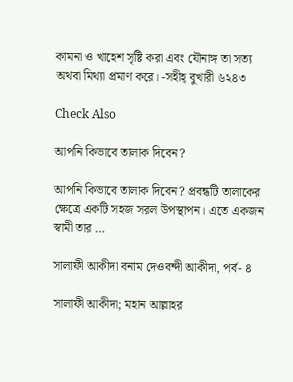কামনা ও খাহেশ সৃষ্টি করা এবং যৌনাঙ্গ তা সত্য অথবা মিথ্যা প্রমাণ করে। -সহীহ্ বুখারী ৬২৪৩

Check Also

আপনি কিভাবে তালাক দিবেন?

আপনি কিভাবে তালাক দিবেন? প্রবন্ধটি তালাকের ক্ষেত্রে একটি সহজ সরল উপস্থাপন। এতে একজন স্বামী তার …

সালাফী আকীদা বনাম দেওবন্দী আকীদা, পর্ব- ৪

সালাফী আকীদা; মহান আল্লাহর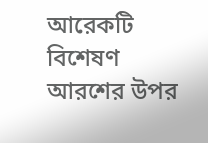আরেকটি বিশেষণ আরশের উপর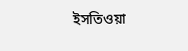ইসতিওয়া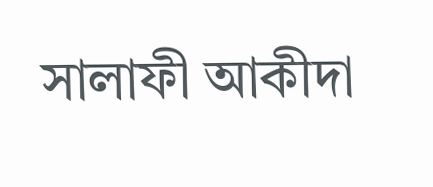সালাফী আকীদা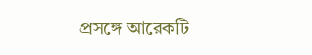প্রসঙ্গে আরেকটি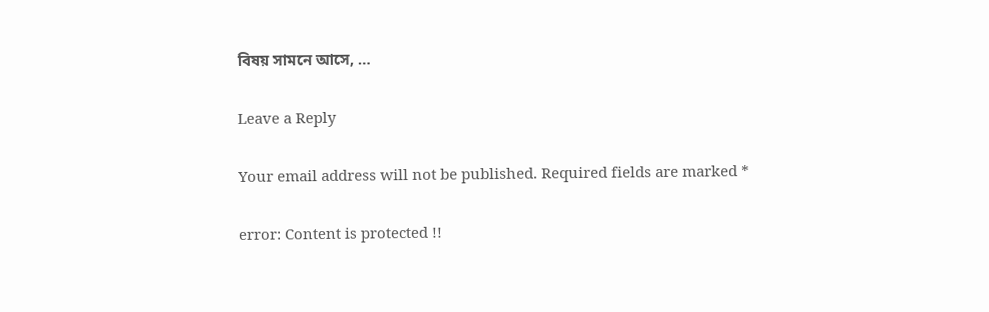বিষয় সামনে আসে, …

Leave a Reply

Your email address will not be published. Required fields are marked *

error: Content is protected !!